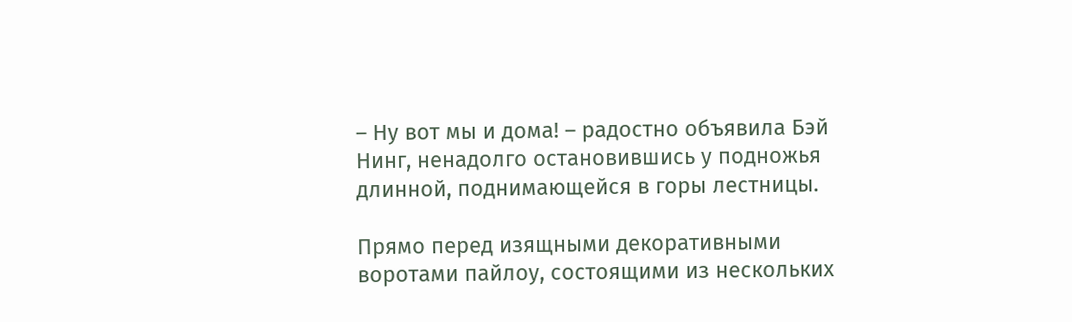– Ну вот мы и дома! – радостно объявила Бэй Нинг, ненадолго остановившись у подножья длинной, поднимающейся в горы лестницы.

Прямо перед изящными декоративными воротами пайлоу, состоящими из нескольких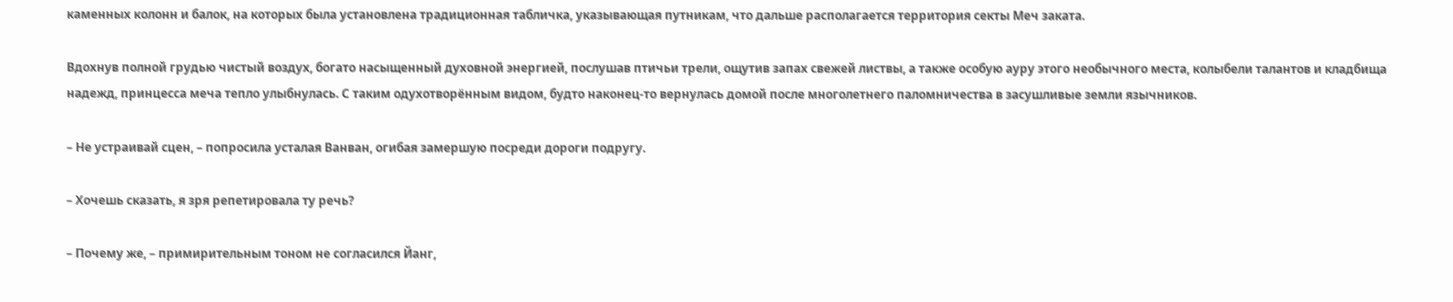каменных колонн и балок, на которых была установлена традиционная табличка, указывающая путникам, что дальше располагается территория секты Меч заката.

Вдохнув полной грудью чистый воздух, богато насыщенный духовной энергией, послушав птичьи трели, ощутив запах свежей листвы, а также особую ауру этого необычного места, колыбели талантов и кладбища надежд, принцесса меча тепло улыбнулась. С таким одухотворённым видом, будто наконец-то вернулась домой после многолетнего паломничества в засушливые земли язычников.

– Не устраивай сцен, – попросила усталая Ванван, огибая замершую посреди дороги подругу.

– Хочешь сказать, я зря репетировала ту речь?

– Почему же, – примирительным тоном не согласился Йанг,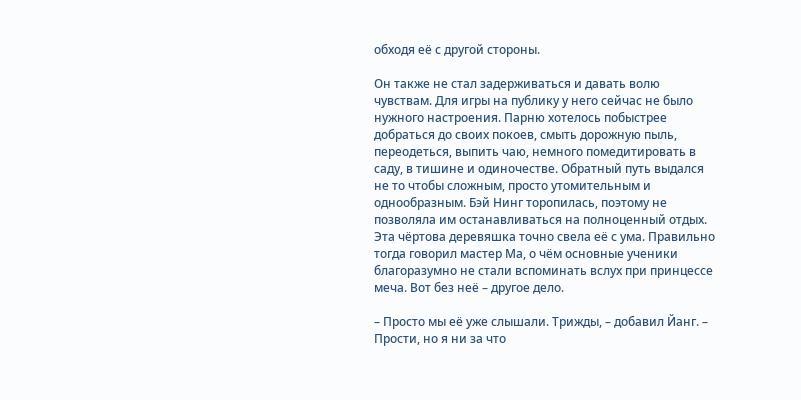обходя её с другой стороны.

Он также не стал задерживаться и давать волю чувствам. Для игры на публику у него сейчас не было нужного настроения. Парню хотелось побыстрее добраться до своих покоев, смыть дорожную пыль, переодеться, выпить чаю, немного помедитировать в саду, в тишине и одиночестве. Обратный путь выдался не то чтобы сложным, просто утомительным и однообразным. Бэй Нинг торопилась, поэтому не позволяла им останавливаться на полноценный отдых. Эта чёртова деревяшка точно свела её с ума. Правильно тогда говорил мастер Ма, о чём основные ученики благоразумно не стали вспоминать вслух при принцессе меча. Вот без неё – другое дело.

– Просто мы её уже слышали. Трижды, – добавил Йанг. – Прости, но я ни за что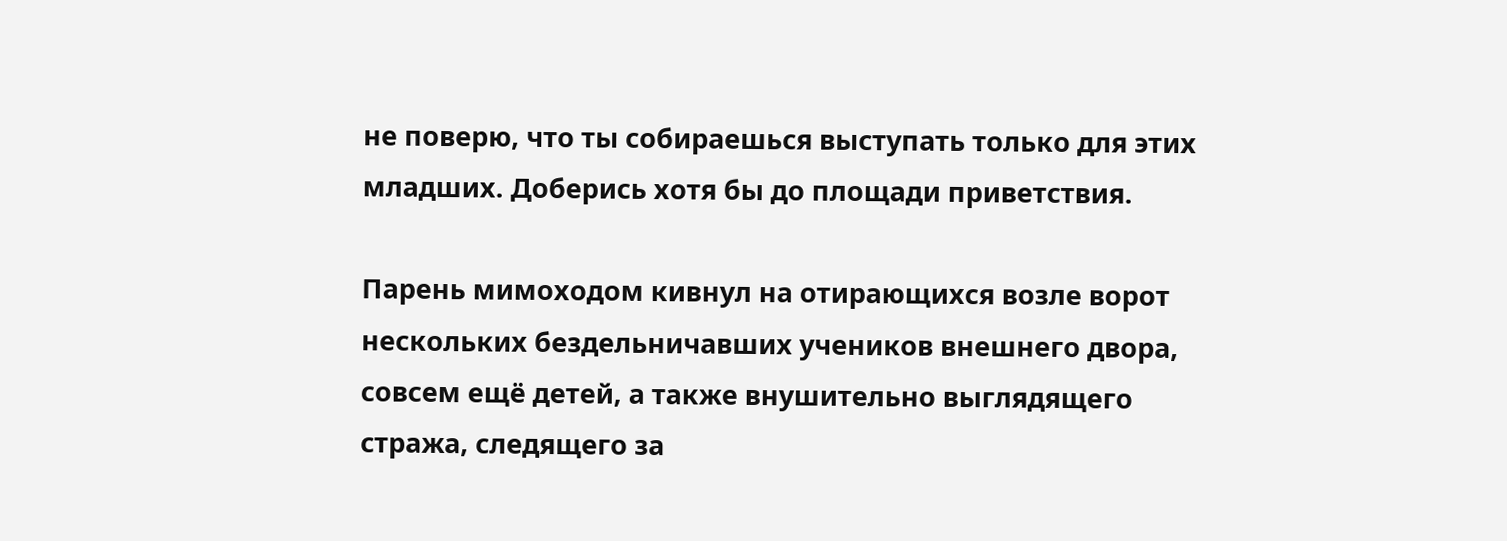не поверю, что ты собираешься выступать только для этих младших. Доберись хотя бы до площади приветствия.

Парень мимоходом кивнул на отирающихся возле ворот нескольких бездельничавших учеников внешнего двора, совсем ещё детей, а также внушительно выглядящего стража, следящего за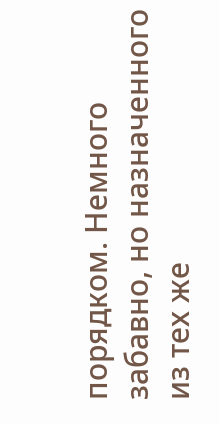порядком. Немного забавно, но назначенного из тех же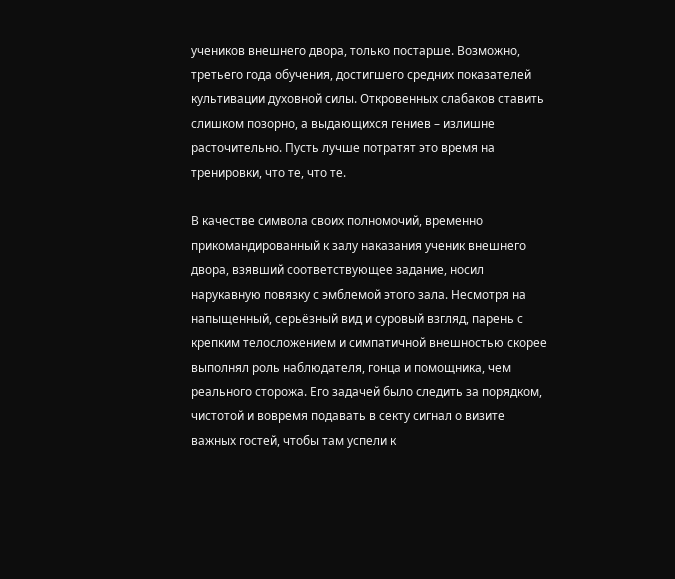учеников внешнего двора, только постарше. Возможно, третьего года обучения, достигшего средних показателей культивации духовной силы. Откровенных слабаков ставить слишком позорно, а выдающихся гениев – излишне расточительно. Пусть лучше потратят это время на тренировки, что те, что те.

В качестве символа своих полномочий, временно прикомандированный к залу наказания ученик внешнего двора, взявший соответствующее задание, носил нарукавную повязку с эмблемой этого зала. Несмотря на напыщенный, серьёзный вид и суровый взгляд, парень с крепким телосложением и симпатичной внешностью скорее выполнял роль наблюдателя, гонца и помощника, чем реального сторожа. Его задачей было следить за порядком, чистотой и вовремя подавать в секту сигнал о визите важных гостей, чтобы там успели к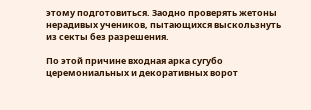этому подготовиться. Заодно проверять жетоны нерадивых учеников, пытающихся выскользнуть из секты без разрешения.

По этой причине входная арка сугубо церемониальных и декоративных ворот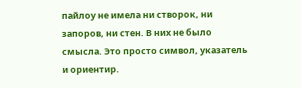пайлоу не имела ни створок, ни запоров, ни стен. В них не было смысла. Это просто символ, указатель и ориентир.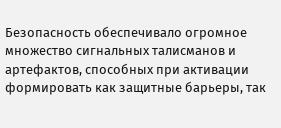Безопасность обеспечивало огромное множество сигнальных талисманов и артефактов, способных при активации формировать как защитные барьеры, так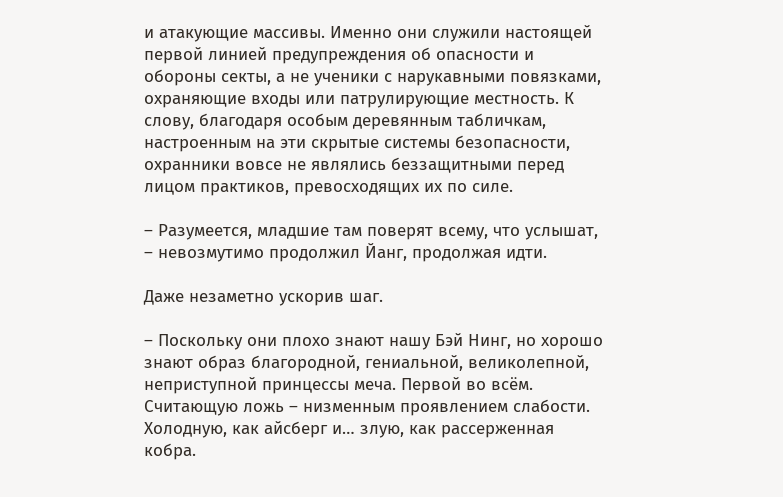и атакующие массивы. Именно они служили настоящей первой линией предупреждения об опасности и обороны секты, а не ученики с нарукавными повязками, охраняющие входы или патрулирующие местность. К слову, благодаря особым деревянным табличкам, настроенным на эти скрытые системы безопасности, охранники вовсе не являлись беззащитными перед лицом практиков, превосходящих их по силе.

– Разумеется, младшие там поверят всему, что услышат, – невозмутимо продолжил Йанг, продолжая идти.

Даже незаметно ускорив шаг.

– Поскольку они плохо знают нашу Бэй Нинг, но хорошо знают образ благородной, гениальной, великолепной, неприступной принцессы меча. Первой во всём. Считающую ложь – низменным проявлением слабости. Холодную, как айсберг и… злую, как рассерженная кобра.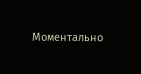Моментально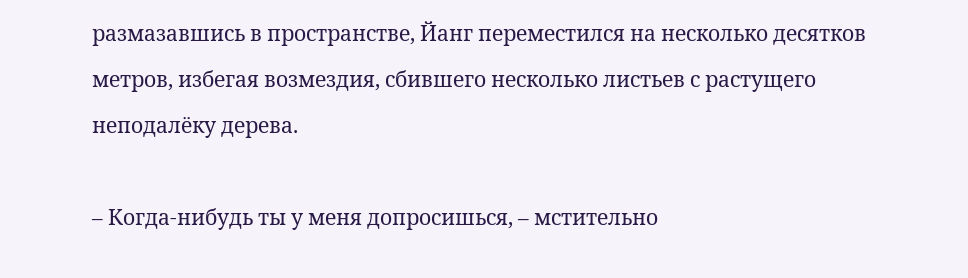размазавшись в пространстве, Йанг переместился на несколько десятков метров, избегая возмездия, сбившего несколько листьев с растущего неподалёку дерева.

– Когда-нибудь ты у меня допросишься, – мстительно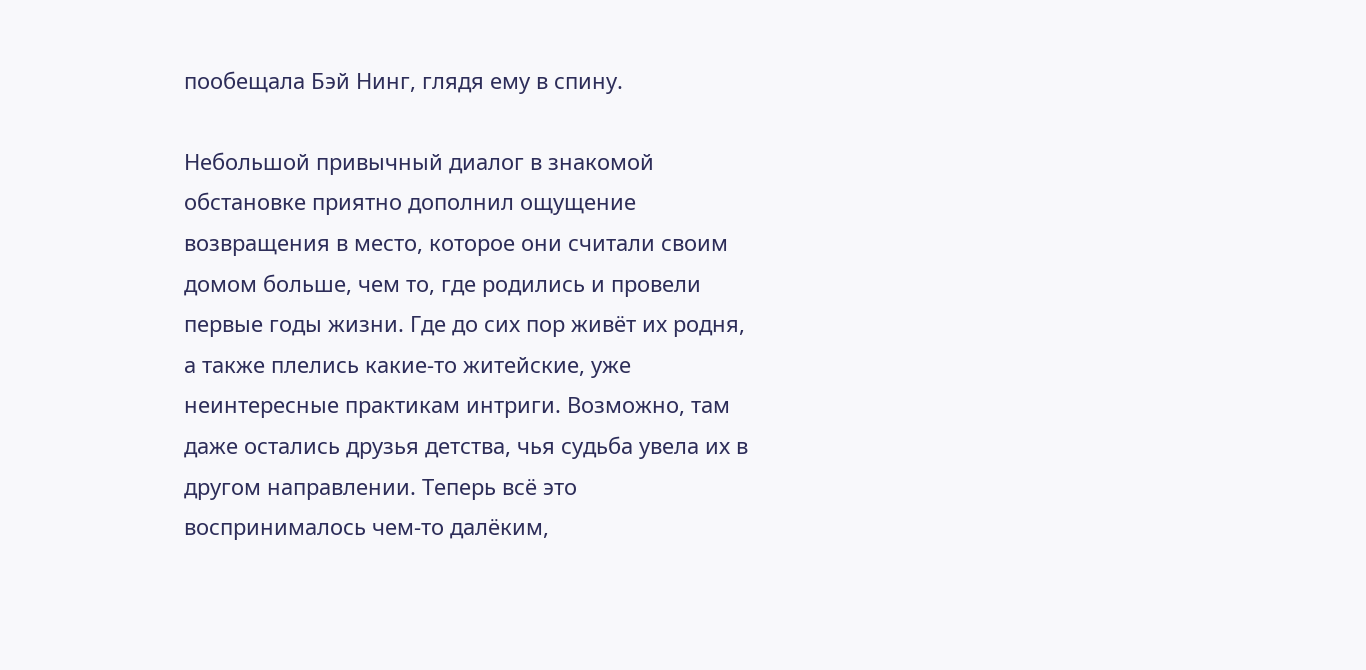пообещала Бэй Нинг, глядя ему в спину.

Небольшой привычный диалог в знакомой обстановке приятно дополнил ощущение возвращения в место, которое они считали своим домом больше, чем то, где родились и провели первые годы жизни. Где до сих пор живёт их родня, а также плелись какие-то житейские, уже неинтересные практикам интриги. Возможно, там даже остались друзья детства, чья судьба увела их в другом направлении. Теперь всё это воспринималось чем-то далёким,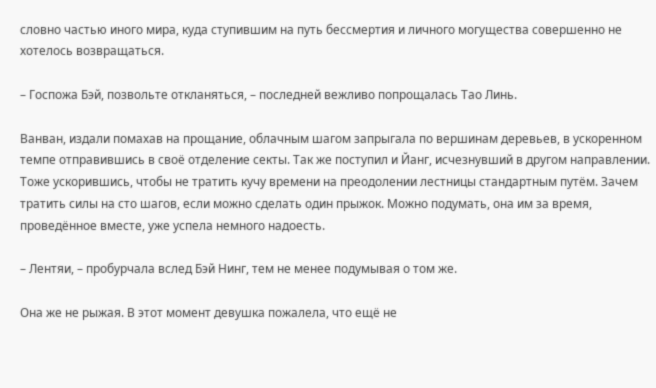словно частью иного мира, куда ступившим на путь бессмертия и личного могущества совершенно не хотелось возвращаться.

– Госпожа Бэй, позвольте откланяться, – последней вежливо попрощалась Тао Линь.

Ванван, издали помахав на прощание, облачным шагом запрыгала по вершинам деревьев, в ускоренном темпе отправившись в своё отделение секты. Так же поступил и Йанг, исчезнувший в другом направлении. Тоже ускорившись, чтобы не тратить кучу времени на преодолении лестницы стандартным путём. Зачем тратить силы на сто шагов, если можно сделать один прыжок. Можно подумать, она им за время, проведённое вместе, уже успела немного надоесть.

– Лентяи, – пробурчала вслед Бэй Нинг, тем не менее подумывая о том же.

Она же не рыжая. В этот момент девушка пожалела, что ещё не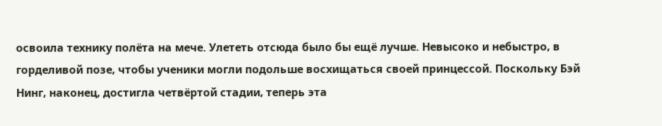освоила технику полёта на мече. Улететь отсюда было бы ещё лучше. Невысоко и небыстро, в горделивой позе, чтобы ученики могли подольше восхищаться своей принцессой. Поскольку Бэй Нинг, наконец, достигла четвёртой стадии, теперь эта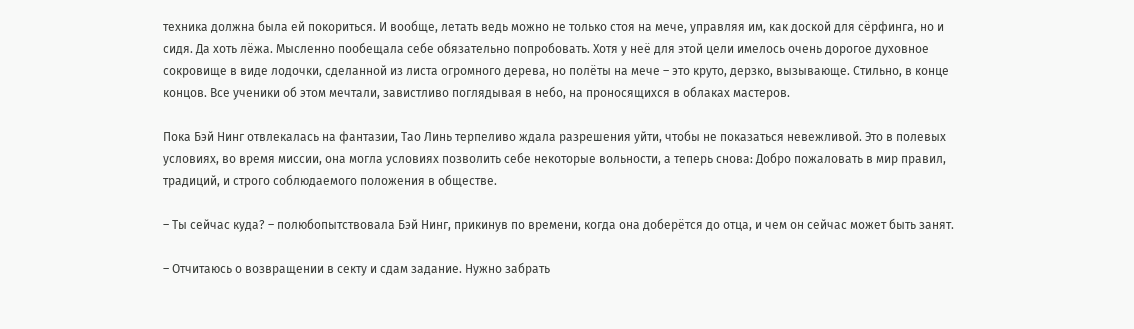техника должна была ей покориться. И вообще, летать ведь можно не только стоя на мече, управляя им, как доской для сёрфинга, но и сидя. Да хоть лёжа. Мысленно пообещала себе обязательно попробовать. Хотя у неё для этой цели имелось очень дорогое духовное сокровище в виде лодочки, сделанной из листа огромного дерева, но полёты на мече – это круто, дерзко, вызывающе. Стильно, в конце концов. Все ученики об этом мечтали, завистливо поглядывая в небо, на проносящихся в облаках мастеров.

Пока Бэй Нинг отвлекалась на фантазии, Тао Линь терпеливо ждала разрешения уйти, чтобы не показаться невежливой. Это в полевых условиях, во время миссии, она могла условиях позволить себе некоторые вольности, а теперь снова: Добро пожаловать в мир правил, традиций, и строго соблюдаемого положения в обществе.

– Ты сейчас куда? – полюбопытствовала Бэй Нинг, прикинув по времени, когда она доберётся до отца, и чем он сейчас может быть занят.

– Отчитаюсь о возвращении в секту и сдам задание. Нужно забрать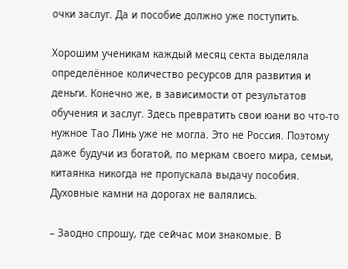очки заслуг. Да и пособие должно уже поступить.

Хорошим ученикам каждый месяц секта выделяла определённое количество ресурсов для развития и деньги. Конечно же, в зависимости от результатов обучения и заслуг. Здесь превратить свои юани во что-то нужное Тао Линь уже не могла. Это не Россия. Поэтому даже будучи из богатой, по меркам своего мира, семьи, китаянка никогда не пропускала выдачу пособия. Духовные камни на дорогах не валялись.

– Заодно спрошу, где сейчас мои знакомые. В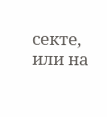секте, или на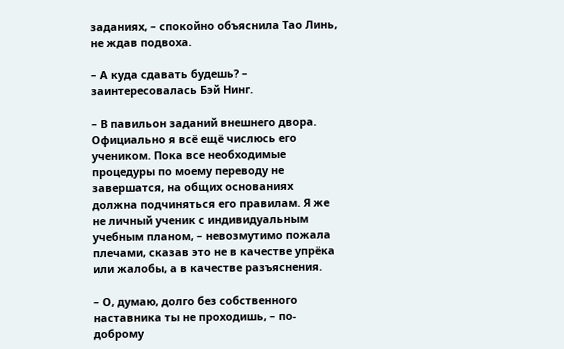заданиях, – спокойно объяснила Тао Линь, не ждав подвоха.

– А куда сдавать будешь? – заинтересовалась Бэй Нинг.

– В павильон заданий внешнего двора. Официально я всё ещё числюсь его учеником. Пока все необходимые процедуры по моему переводу не завершатся, на общих основаниях должна подчиняться его правилам. Я же не личный ученик с индивидуальным учебным планом, – невозмутимо пожала плечами, сказав это не в качестве упрёка или жалобы, а в качестве разъяснения.

– О, думаю, долго без собственного наставника ты не проходишь, – по-доброму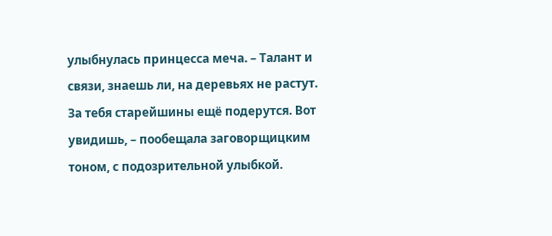улыбнулась принцесса меча. – Талант и связи, знаешь ли, на деревьях не растут. За тебя старейшины ещё подерутся. Вот увидишь, – пообещала заговорщицким тоном, с подозрительной улыбкой.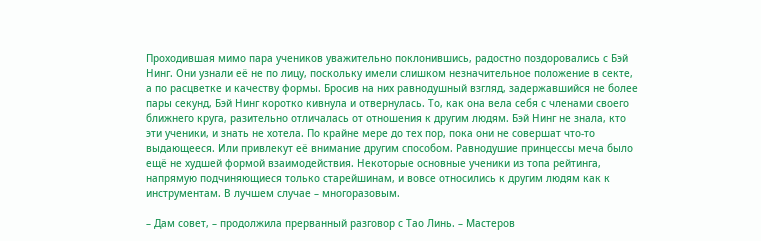Проходившая мимо пара учеников уважительно поклонившись, радостно поздоровались с Бэй Нинг. Они узнали её не по лицу, поскольку имели слишком незначительное положение в секте, а по расцветке и качеству формы. Бросив на них равнодушный взгляд, задержавшийся не более пары секунд, Бэй Нинг коротко кивнула и отвернулась. То, как она вела себя с членами своего ближнего круга, разительно отличалась от отношения к другим людям. Бэй Нинг не знала, кто эти ученики, и знать не хотела. По крайне мере до тех пор, пока они не совершат что-то выдающееся. Или привлекут её внимание другим способом. Равнодушие принцессы меча было ещё не худшей формой взаимодействия. Некоторые основные ученики из топа рейтинга, напрямую подчиняющиеся только старейшинам, и вовсе относились к другим людям как к инструментам. В лучшем случае – многоразовым.

– Дам совет, – продолжила прерванный разговор с Тао Линь. – Мастеров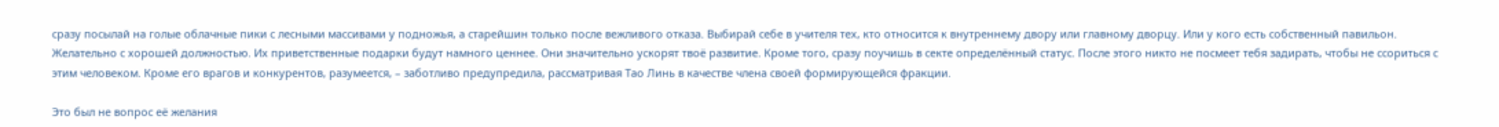сразу посылай на голые облачные пики с лесными массивами у подножья, а старейшин только после вежливого отказа. Выбирай себе в учителя тех, кто относится к внутреннему двору или главному дворцу. Или у кого есть собственный павильон. Желательно с хорошей должностью. Их приветственные подарки будут намного ценнее. Они значительно ускорят твоё развитие. Кроме того, сразу поучишь в секте определённый статус. После этого никто не посмеет тебя задирать, чтобы не ссориться с этим человеком. Кроме его врагов и конкурентов, разумеется, – заботливо предупредила, рассматривая Тао Линь в качестве члена своей формирующейся фракции.

Это был не вопрос её желания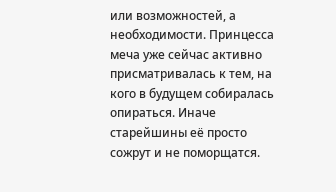или возможностей, а необходимости. Принцесса меча уже сейчас активно присматривалась к тем, на кого в будущем собиралась опираться. Иначе старейшины её просто сожрут и не поморщатся.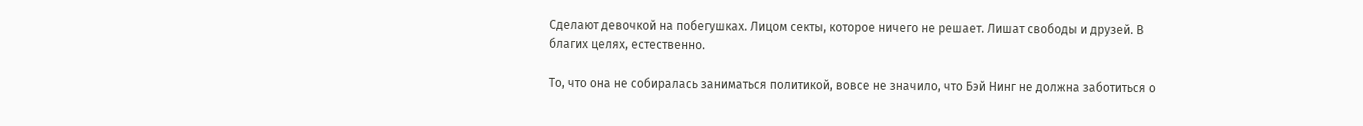Сделают девочкой на побегушках. Лицом секты, которое ничего не решает. Лишат свободы и друзей. В благих целях, естественно.

То, что она не собиралась заниматься политикой, вовсе не значило, что Бэй Нинг не должна заботиться о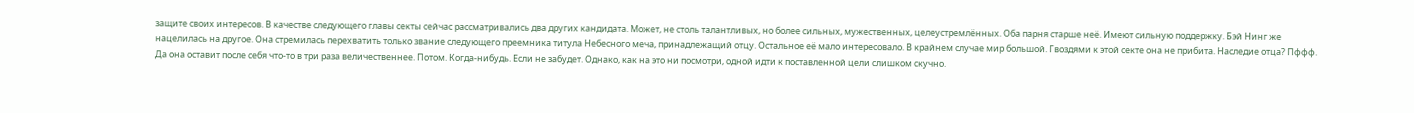защите своих интересов. В качестве следующего главы секты сейчас рассматривались два других кандидата. Может, не столь талантливых, но более сильных, мужественных, целеустремлённых. Оба парня старше неё. Имеют сильную поддержку. Бэй Нинг же нацелилась на другое. Она стремилась перехватить только звание следующего преемника титула Небесного меча, принадлежащий отцу. Остальное её мало интересовало. В крайнем случае мир большой. Гвоздями к этой секте она не прибита. Наследие отца? Пффф. Да она оставит после себя что-то в три раза величественнее. Потом. Когда-нибудь. Если не забудет. Однако, как на это ни посмотри, одной идти к поставленной цели слишком скучно.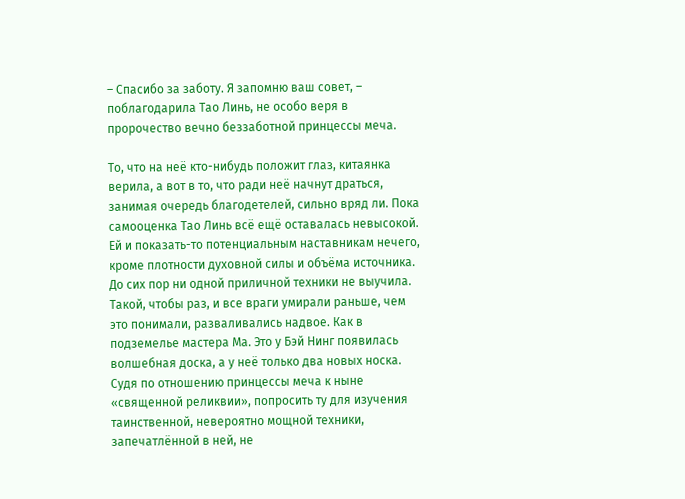– Спасибо за заботу. Я запомню ваш совет, – поблагодарила Тао Линь, не особо веря в пророчество вечно беззаботной принцессы меча.

То, что на неё кто-нибудь положит глаз, китаянка верила, а вот в то, что ради неё начнут драться, занимая очередь благодетелей, сильно вряд ли. Пока самооценка Тао Линь всё ещё оставалась невысокой. Ей и показать-то потенциальным наставникам нечего, кроме плотности духовной силы и объёма источника. До сих пор ни одной приличной техники не выучила. Такой, чтобы раз, и все враги умирали раньше, чем это понимали, разваливались надвое. Как в подземелье мастера Ма. Это у Бэй Нинг появилась волшебная доска, а у неё только два новых носка. Судя по отношению принцессы меча к ныне «священной реликвии», попросить ту для изучения таинственной, невероятно мощной техники, запечатлённой в ней, не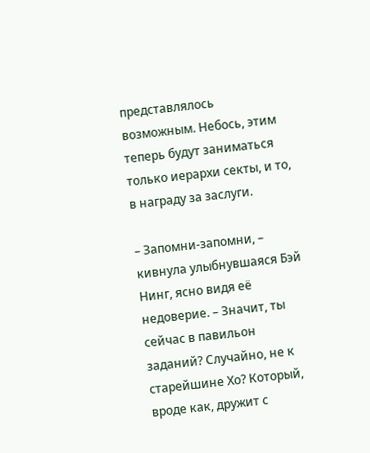представлялось возможным. Небось, этим теперь будут заниматься только иерархи секты, и то, в награду за заслуги.

– Запомни-запомни, – кивнула улыбнувшаяся Бэй Нинг, ясно видя её недоверие. – Значит, ты сейчас в павильон заданий? Случайно, не к старейшине Хо? Который, вроде как, дружит с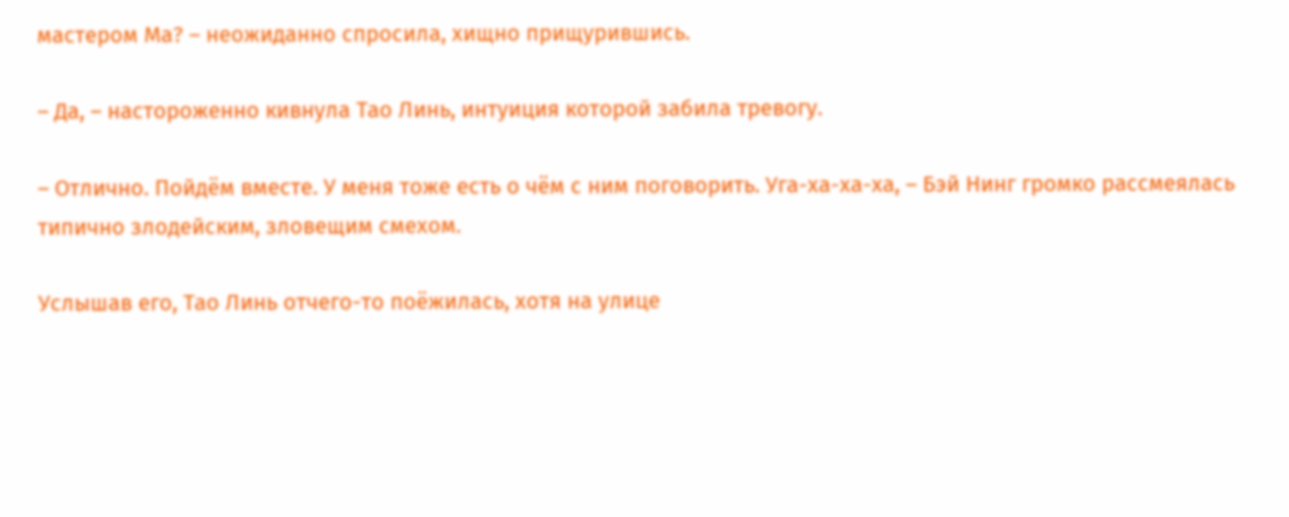мастером Ма? – неожиданно спросила, хищно прищурившись.

– Да, – настороженно кивнула Тао Линь, интуиция которой забила тревогу.

– Отлично. Пойдём вместе. У меня тоже есть о чём с ним поговорить. Уга-ха-ха-ха, – Бэй Нинг громко рассмеялась типично злодейским, зловещим смехом.

Услышав его, Тао Линь отчего-то поёжилась, хотя на улице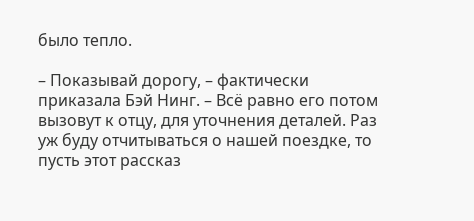было тепло.

– Показывай дорогу, – фактически приказала Бэй Нинг. – Всё равно его потом вызовут к отцу, для уточнения деталей. Раз уж буду отчитываться о нашей поездке, то пусть этот рассказ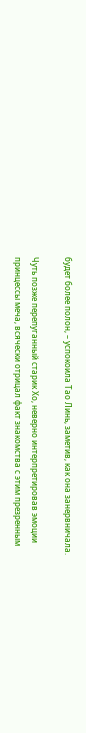будет более полон, – успокоила Тао Линь, заметив, как она занервничала.

Чуть позже перепуганный старик Хо, неверно интерпретировав эмоции принцессы меча, всячески отрицал факт знакомства с этим презренным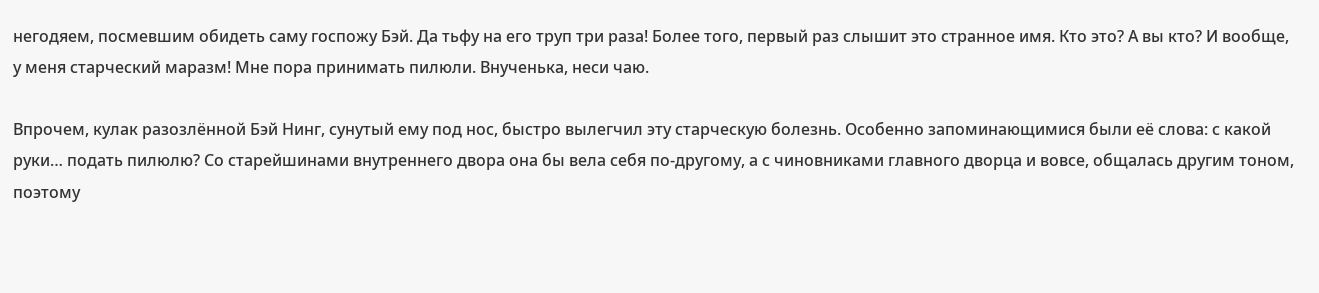негодяем, посмевшим обидеть саму госпожу Бэй. Да тьфу на его труп три раза! Более того, первый раз слышит это странное имя. Кто это? А вы кто? И вообще, у меня старческий маразм! Мне пора принимать пилюли. Внученька, неси чаю.

Впрочем, кулак разозлённой Бэй Нинг, сунутый ему под нос, быстро вылегчил эту старческую болезнь. Особенно запоминающимися были её слова: с какой руки… подать пилюлю? Со старейшинами внутреннего двора она бы вела себя по-другому, а с чиновниками главного дворца и вовсе, общалась другим тоном, поэтому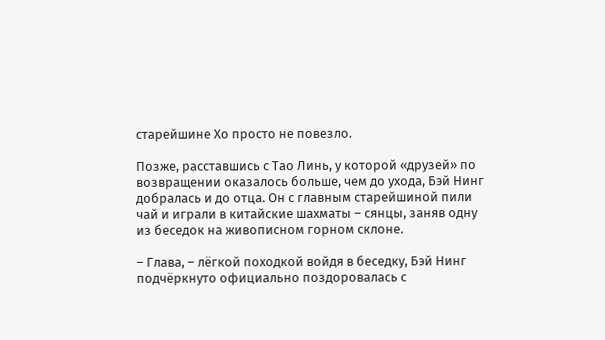старейшине Хо просто не повезло.

Позже, расставшись с Тао Линь, у которой «друзей» по возвращении оказалось больше, чем до ухода, Бэй Нинг добралась и до отца. Он с главным старейшиной пили чай и играли в китайские шахматы – сянцы, заняв одну из беседок на живописном горном склоне.

– Глава, – лёгкой походкой войдя в беседку, Бэй Нинг подчёркнуто официально поздоровалась с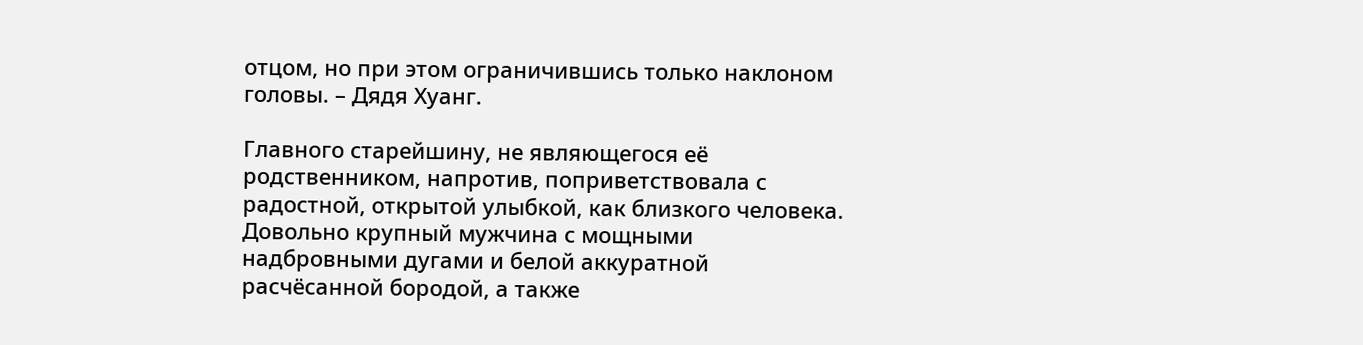отцом, но при этом ограничившись только наклоном головы. – Дядя Хуанг.

Главного старейшину, не являющегося её родственником, напротив, поприветствовала с радостной, открытой улыбкой, как близкого человека. Довольно крупный мужчина с мощными надбровными дугами и белой аккуратной расчёсанной бородой, а также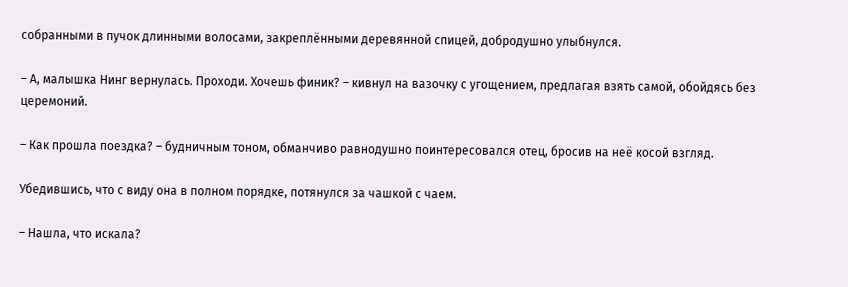собранными в пучок длинными волосами, закреплёнными деревянной спицей, добродушно улыбнулся.

– А, малышка Нинг вернулась. Проходи. Хочешь финик? – кивнул на вазочку с угощением, предлагая взять самой, обойдясь без церемоний.

– Как прошла поездка? – будничным тоном, обманчиво равнодушно поинтересовался отец, бросив на неё косой взгляд.

Убедившись, что с виду она в полном порядке, потянулся за чашкой с чаем.

– Нашла, что искала?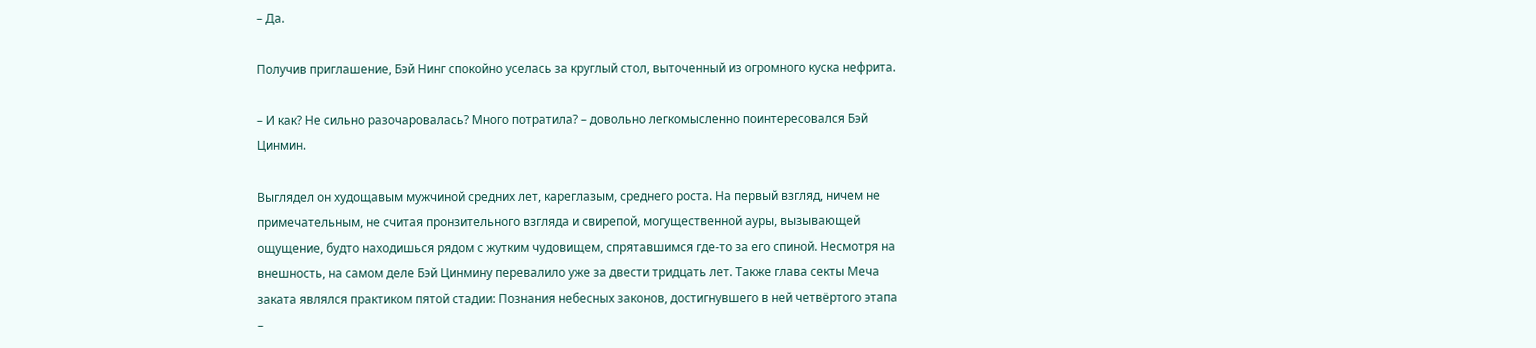– Да.

Получив приглашение, Бэй Нинг спокойно уселась за круглый стол, выточенный из огромного куска нефрита.

– И как? Не сильно разочаровалась? Много потратила? – довольно легкомысленно поинтересовался Бэй Цинмин.

Выглядел он худощавым мужчиной средних лет, кареглазым, среднего роста. На первый взгляд, ничем не примечательным, не считая пронзительного взгляда и свирепой, могущественной ауры, вызывающей ощущение, будто находишься рядом с жутким чудовищем, спрятавшимся где-то за его спиной. Несмотря на внешность, на самом деле Бэй Цинмину перевалило уже за двести тридцать лет. Также глава секты Меча заката являлся практиком пятой стадии: Познания небесных законов, достигнувшего в ней четвёртого этапа –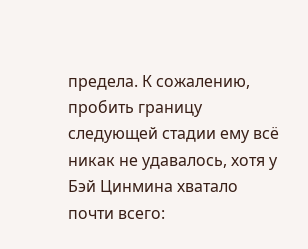предела. К сожалению, пробить границу следующей стадии ему всё никак не удавалось, хотя у Бэй Цинмина хватало почти всего: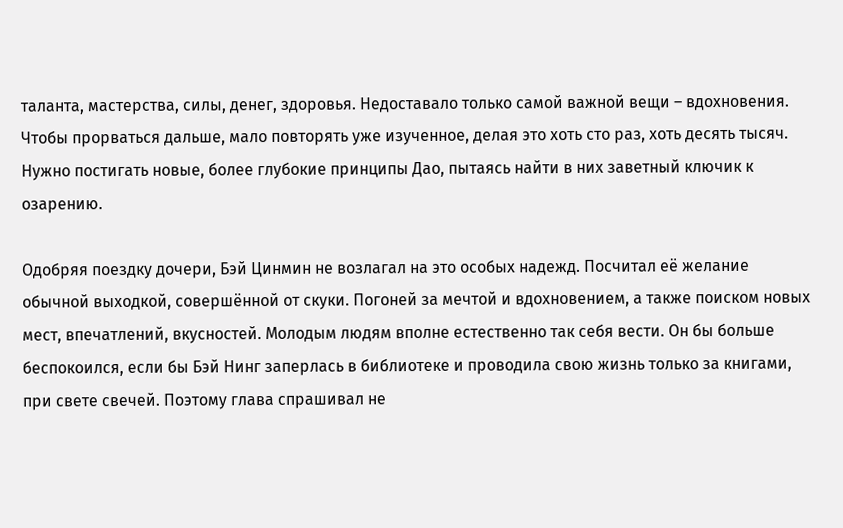таланта, мастерства, силы, денег, здоровья. Недоставало только самой важной вещи – вдохновения. Чтобы прорваться дальше, мало повторять уже изученное, делая это хоть сто раз, хоть десять тысяч. Нужно постигать новые, более глубокие принципы Дао, пытаясь найти в них заветный ключик к озарению.

Одобряя поездку дочери, Бэй Цинмин не возлагал на это особых надежд. Посчитал её желание обычной выходкой, совершённой от скуки. Погоней за мечтой и вдохновением, а также поиском новых мест, впечатлений, вкусностей. Молодым людям вполне естественно так себя вести. Он бы больше беспокоился, если бы Бэй Нинг заперлась в библиотеке и проводила свою жизнь только за книгами, при свете свечей. Поэтому глава спрашивал не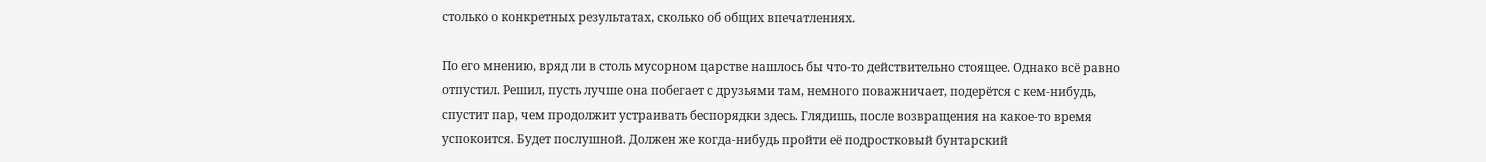столько о конкретных результатах, сколько об общих впечатлениях.

По его мнению, вряд ли в столь мусорном царстве нашлось бы что-то действительно стоящее. Однако всё равно отпустил. Решил, пусть лучше она побегает с друзьями там, немного поважничает, подерётся с кем-нибудь, спустит пар, чем продолжит устраивать беспорядки здесь. Глядишь, после возвращения на какое-то время успокоится. Будет послушной. Должен же когда-нибудь пройти её подростковый бунтарский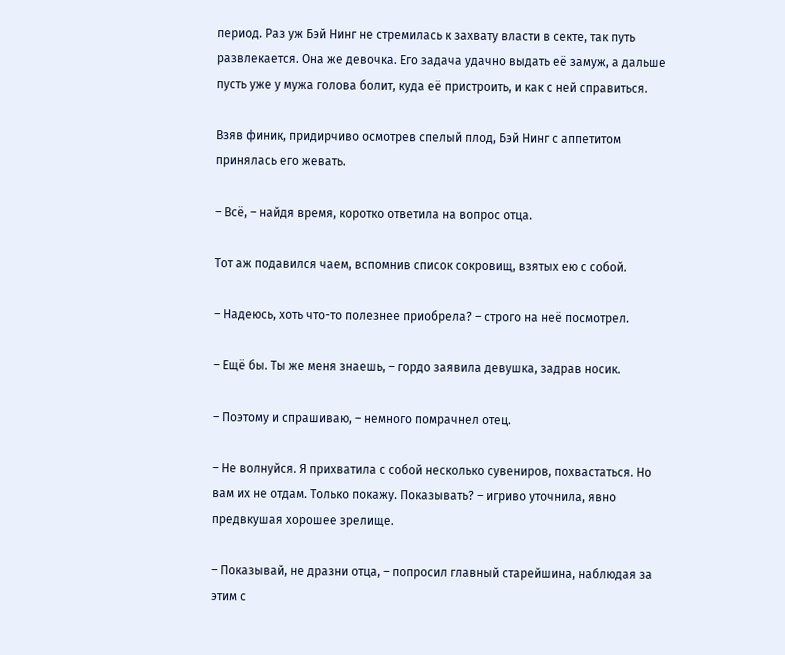период. Раз уж Бэй Нинг не стремилась к захвату власти в секте, так путь развлекается. Она же девочка. Его задача удачно выдать её замуж, а дальше пусть уже у мужа голова болит, куда её пристроить, и как с ней справиться.

Взяв финик, придирчиво осмотрев спелый плод, Бэй Нинг с аппетитом принялась его жевать.

– Всё, – найдя время, коротко ответила на вопрос отца.

Тот аж подавился чаем, вспомнив список сокровищ, взятых ею с собой.

– Надеюсь, хоть что-то полезнее приобрела? – строго на неё посмотрел.

– Ещё бы. Ты же меня знаешь, – гордо заявила девушка, задрав носик.

– Поэтому и спрашиваю, – немного помрачнел отец.

– Не волнуйся. Я прихватила с собой несколько сувениров, похвастаться. Но вам их не отдам. Только покажу. Показывать? – игриво уточнила, явно предвкушая хорошее зрелище.

– Показывай, не дразни отца, – попросил главный старейшина, наблюдая за этим с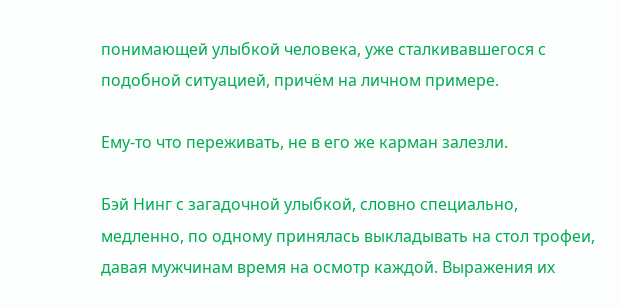понимающей улыбкой человека, уже сталкивавшегося с подобной ситуацией, причём на личном примере.

Ему-то что переживать, не в его же карман залезли.

Бэй Нинг с загадочной улыбкой, словно специально, медленно, по одному принялась выкладывать на стол трофеи, давая мужчинам время на осмотр каждой. Выражения их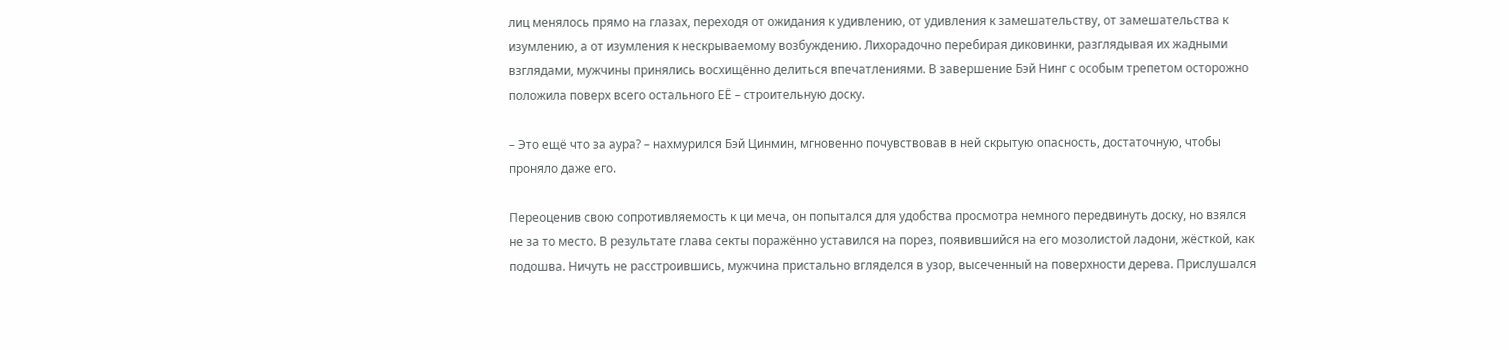лиц менялось прямо на глазах, переходя от ожидания к удивлению, от удивления к замешательству, от замешательства к изумлению, а от изумления к нескрываемому возбуждению. Лихорадочно перебирая диковинки, разглядывая их жадными взглядами, мужчины принялись восхищённо делиться впечатлениями. В завершение Бэй Нинг с особым трепетом осторожно положила поверх всего остального ЕЁ – строительную доску.

– Это ещё что за аура? – нахмурился Бэй Цинмин, мгновенно почувствовав в ней скрытую опасность, достаточную, чтобы проняло даже его.

Переоценив свою сопротивляемость к ци меча, он попытался для удобства просмотра немного передвинуть доску, но взялся не за то место. В результате глава секты поражённо уставился на порез, появившийся на его мозолистой ладони, жёсткой, как подошва. Ничуть не расстроившись, мужчина пристально вгляделся в узор, высеченный на поверхности дерева. Прислушался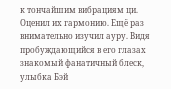к тончайшим вибрациям ци. Оценил их гармонию. Ещё раз внимательно изучил ауру. Видя пробуждающийся в его глазах знакомый фанатичный блеск, улыбка Бэй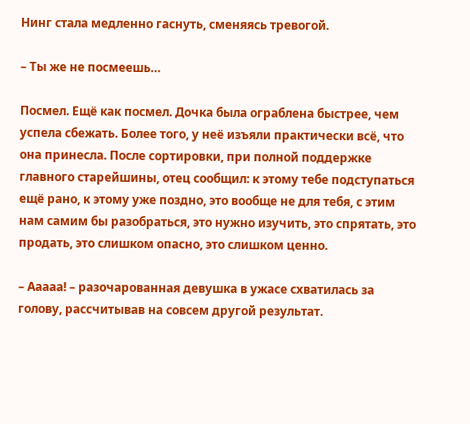Нинг стала медленно гаснуть, сменяясь тревогой.

– Ты же не посмеешь…

Посмел. Ещё как посмел. Дочка была ограблена быстрее, чем успела сбежать. Более того, у неё изъяли практически всё, что она принесла. После сортировки, при полной поддержке главного старейшины, отец сообщил: к этому тебе подступаться ещё рано, к этому уже поздно, это вообще не для тебя, с этим нам самим бы разобраться, это нужно изучить, это спрятать, это продать, это слишком опасно, это слишком ценно.

– Ааааа! – разочарованная девушка в ужасе схватилась за голову, рассчитывав на совсем другой результат.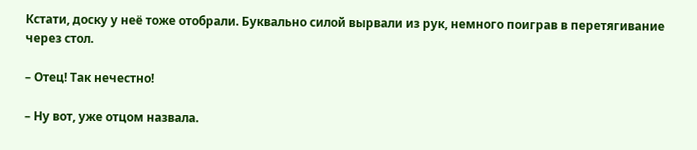Кстати, доску у неё тоже отобрали. Буквально силой вырвали из рук, немного поиграв в перетягивание через стол.

– Отец! Так нечестно!

– Ну вот, уже отцом назвала.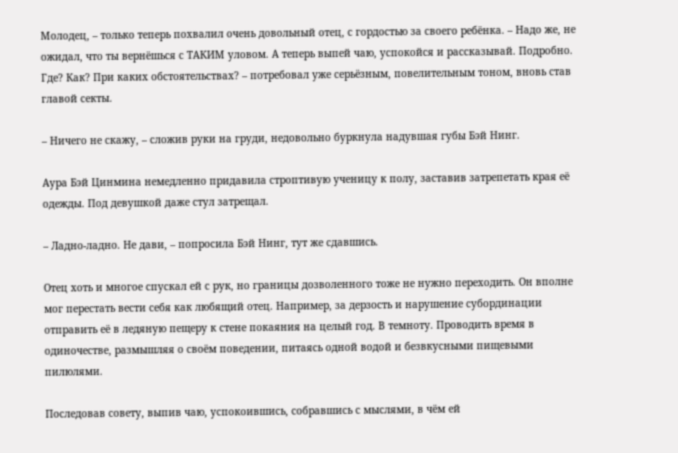Молодец, – только теперь похвалил очень довольный отец, с гордостью за своего ребёнка. – Надо же, не ожидал, что ты вернёшься с ТАКИМ уловом. А теперь выпей чаю, успокойся и рассказывай. Подробно. Где? Как? При каких обстоятельствах? – потребовал уже серьёзным, повелительным тоном, вновь став главой секты.

– Ничего не скажу, – сложив руки на груди, недовольно буркнула надувшая губы Бэй Нинг.

Аура Бэй Цинмина немедленно придавила строптивую ученицу к полу, заставив затрепетать края её одежды. Под девушкой даже стул затрещал.

– Ладно-ладно. Не дави, – попросила Бэй Нинг, тут же сдавшись.

Отец хоть и многое спускал ей с рук, но границы дозволенного тоже не нужно переходить. Он вполне мог перестать вести себя как любящий отец. Например, за дерзость и нарушение субординации отправить её в ледяную пещеру к стене покаяния на целый год. В темноту. Проводить время в одиночестве, размышляя о своём поведении, питаясь одной водой и безвкусными пищевыми пилюлями.

Последовав совету, выпив чаю, успокоившись, собравшись с мыслями, в чём ей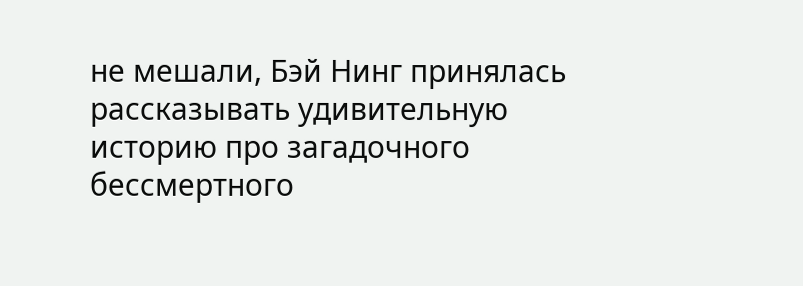не мешали, Бэй Нинг принялась рассказывать удивительную историю про загадочного бессмертного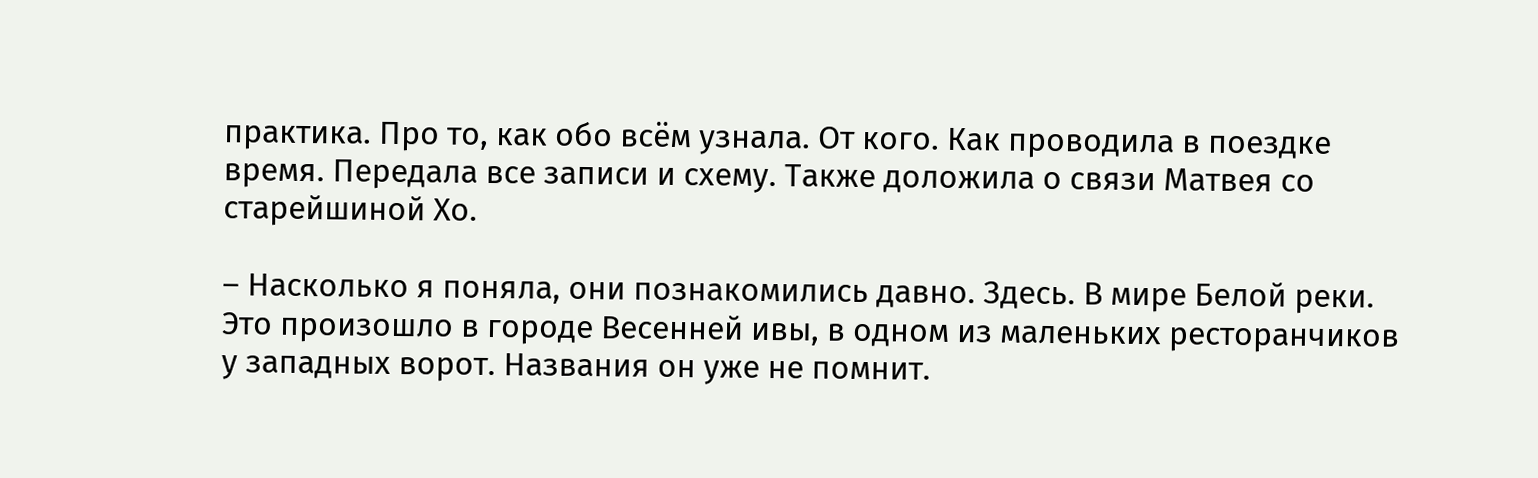практика. Про то, как обо всём узнала. От кого. Как проводила в поездке время. Передала все записи и схему. Также доложила о связи Матвея со старейшиной Хо.

– Насколько я поняла, они познакомились давно. Здесь. В мире Белой реки. Это произошло в городе Весенней ивы, в одном из маленьких ресторанчиков у западных ворот. Названия он уже не помнит.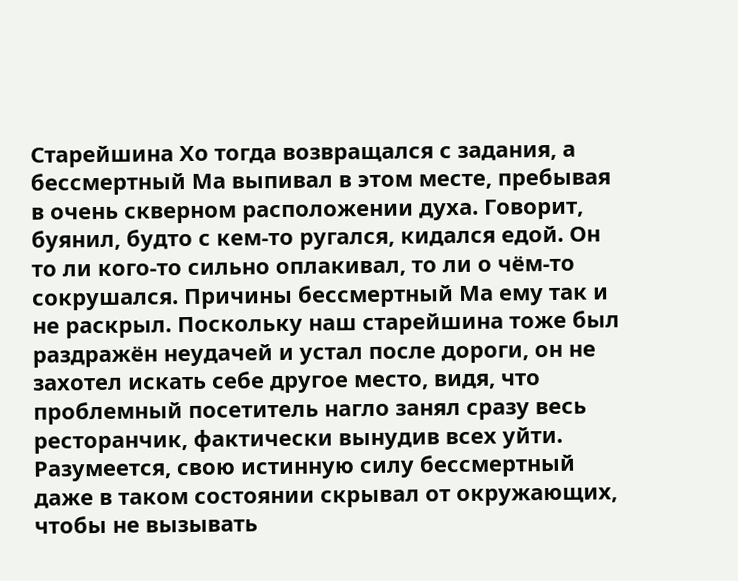Старейшина Хо тогда возвращался с задания, а бессмертный Ма выпивал в этом месте, пребывая в очень скверном расположении духа. Говорит, буянил, будто с кем-то ругался, кидался едой. Он то ли кого-то сильно оплакивал, то ли о чём-то сокрушался. Причины бессмертный Ма ему так и не раскрыл. Поскольку наш старейшина тоже был раздражён неудачей и устал после дороги, он не захотел искать себе другое место, видя, что проблемный посетитель нагло занял сразу весь ресторанчик, фактически вынудив всех уйти. Разумеется, свою истинную силу бессмертный даже в таком состоянии скрывал от окружающих, чтобы не вызывать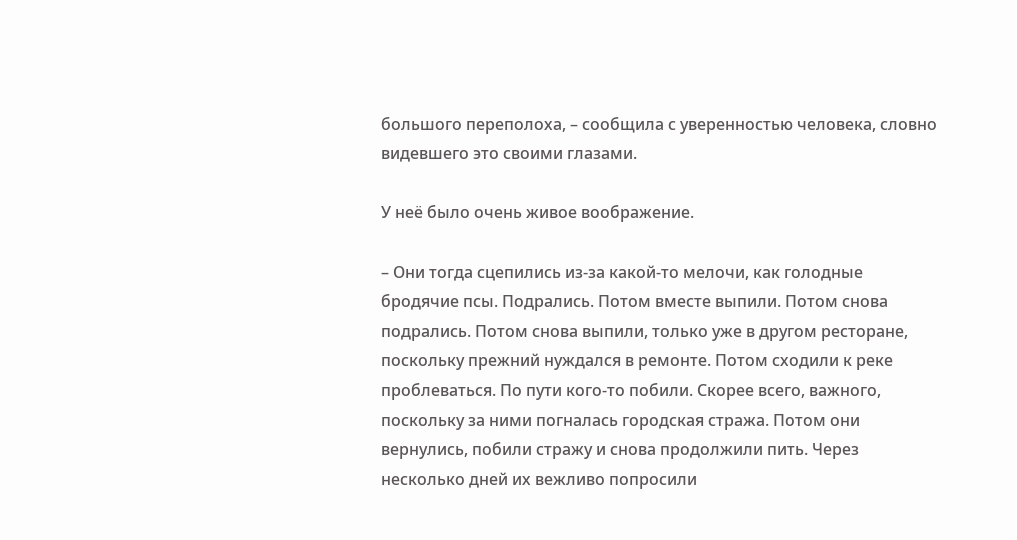большого переполоха, – сообщила с уверенностью человека, словно видевшего это своими глазами.

У неё было очень живое воображение.

– Они тогда сцепились из-за какой-то мелочи, как голодные бродячие псы. Подрались. Потом вместе выпили. Потом снова подрались. Потом снова выпили, только уже в другом ресторане, поскольку прежний нуждался в ремонте. Потом сходили к реке проблеваться. По пути кого-то побили. Скорее всего, важного, поскольку за ними погналась городская стража. Потом они вернулись, побили стражу и снова продолжили пить. Через несколько дней их вежливо попросили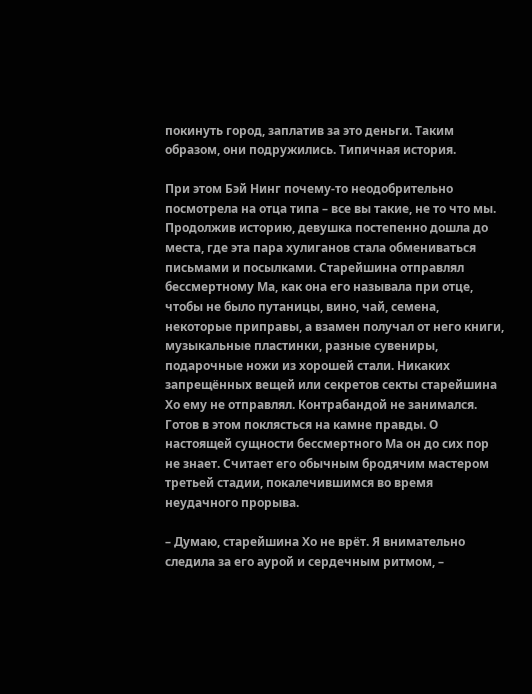покинуть город, заплатив за это деньги. Таким образом, они подружились. Типичная история.

При этом Бэй Нинг почему-то неодобрительно посмотрела на отца типа – все вы такие, не то что мы. Продолжив историю, девушка постепенно дошла до места, где эта пара хулиганов стала обмениваться письмами и посылками. Старейшина отправлял бессмертному Ма, как она его называла при отце, чтобы не было путаницы, вино, чай, семена, некоторые приправы, а взамен получал от него книги, музыкальные пластинки, разные сувениры, подарочные ножи из хорошей стали. Никаких запрещённых вещей или секретов секты старейшина Хо ему не отправлял. Контрабандой не занимался. Готов в этом поклясться на камне правды. О настоящей сущности бессмертного Ма он до сих пор не знает. Считает его обычным бродячим мастером третьей стадии, покалечившимся во время неудачного прорыва.

– Думаю, старейшина Хо не врёт. Я внимательно следила за его аурой и сердечным ритмом, –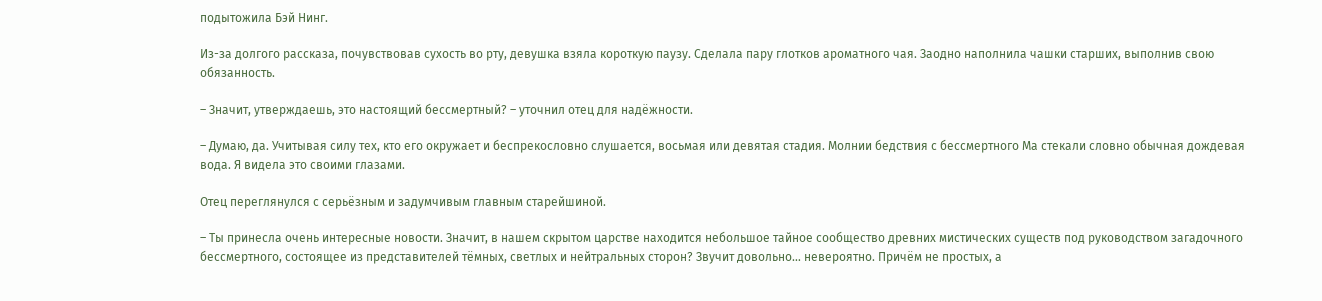подытожила Бэй Нинг.

Из-за долгого рассказа, почувствовав сухость во рту, девушка взяла короткую паузу. Сделала пару глотков ароматного чая. Заодно наполнила чашки старших, выполнив свою обязанность.

– Значит, утверждаешь, это настоящий бессмертный? – уточнил отец для надёжности.

– Думаю, да. Учитывая силу тех, кто его окружает и беспрекословно слушается, восьмая или девятая стадия. Молнии бедствия с бессмертного Ма стекали словно обычная дождевая вода. Я видела это своими глазами.

Отец переглянулся с серьёзным и задумчивым главным старейшиной.

– Ты принесла очень интересные новости. Значит, в нашем скрытом царстве находится небольшое тайное сообщество древних мистических существ под руководством загадочного бессмертного, состоящее из представителей тёмных, светлых и нейтральных сторон? Звучит довольно… невероятно. Причём не простых, а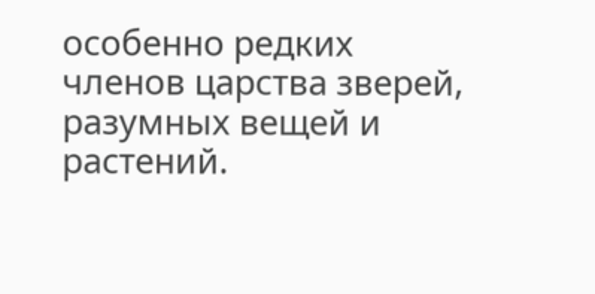особенно редких членов царства зверей, разумных вещей и растений.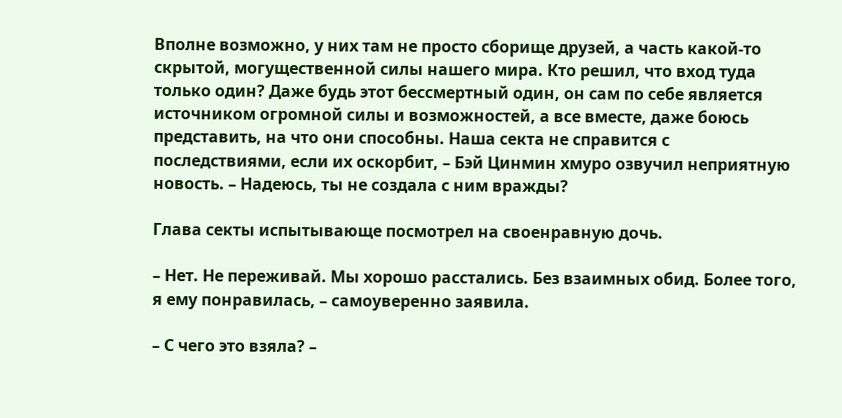Вполне возможно, у них там не просто сборище друзей, а часть какой-то скрытой, могущественной силы нашего мира. Кто решил, что вход туда только один? Даже будь этот бессмертный один, он сам по себе является источником огромной силы и возможностей, а все вместе, даже боюсь представить, на что они способны. Наша секта не справится с последствиями, если их оскорбит, – Бэй Цинмин хмуро озвучил неприятную новость. – Надеюсь, ты не создала с ним вражды?

Глава секты испытывающе посмотрел на своенравную дочь.

– Нет. Не переживай. Мы хорошо расстались. Без взаимных обид. Более того, я ему понравилась, – самоуверенно заявила.

– С чего это взяла? –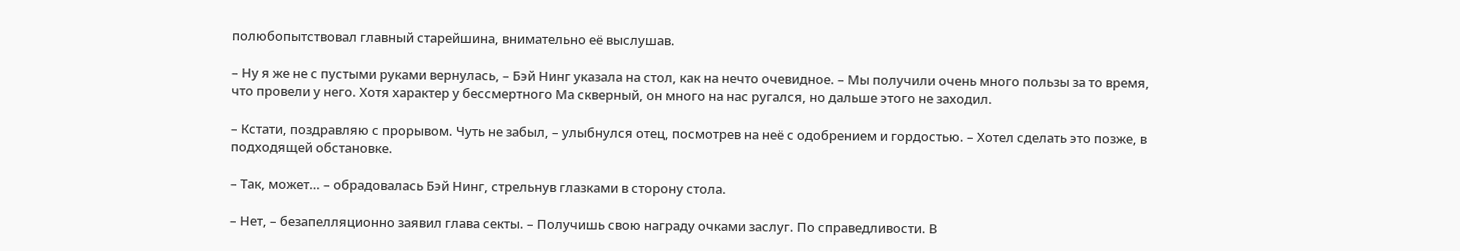полюбопытствовал главный старейшина, внимательно её выслушав.

– Ну я же не с пустыми руками вернулась, – Бэй Нинг указала на стол, как на нечто очевидное. – Мы получили очень много пользы за то время, что провели у него. Хотя характер у бессмертного Ма скверный, он много на нас ругался, но дальше этого не заходил.

– Кстати, поздравляю с прорывом. Чуть не забыл, – улыбнулся отец, посмотрев на неё с одобрением и гордостью. – Хотел сделать это позже, в подходящей обстановке.

– Так, может… – обрадовалась Бэй Нинг, стрельнув глазками в сторону стола.

– Нет, – безапелляционно заявил глава секты. – Получишь свою награду очками заслуг. По справедливости. В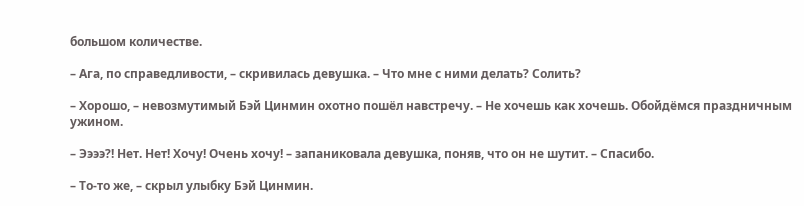большом количестве.

– Ага, по справедливости, – скривилась девушка. – Что мне с ними делать? Солить?

– Хорошо, – невозмутимый Бэй Цинмин охотно пошёл навстречу. – Не хочешь как хочешь. Обойдёмся праздничным ужином.

– Ээээ?! Нет. Нет! Хочу! Очень хочу! – запаниковала девушка, поняв, что он не шутит. – Спасибо.

– То-то же, – скрыл улыбку Бэй Цинмин.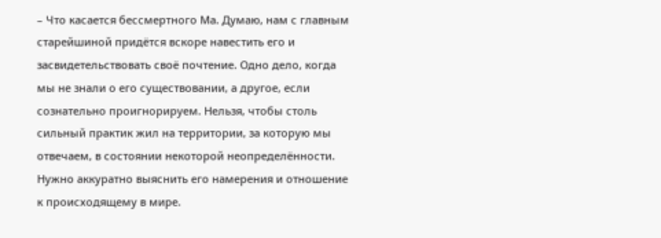– Что касается бессмертного Ма. Думаю, нам с главным старейшиной придётся вскоре навестить его и засвидетельствовать своё почтение. Одно дело, когда мы не знали о его существовании, а другое, если сознательно проигнорируем. Нельзя, чтобы столь сильный практик жил на территории, за которую мы отвечаем, в состоянии некоторой неопределённости. Нужно аккуратно выяснить его намерения и отношение к происходящему в мире.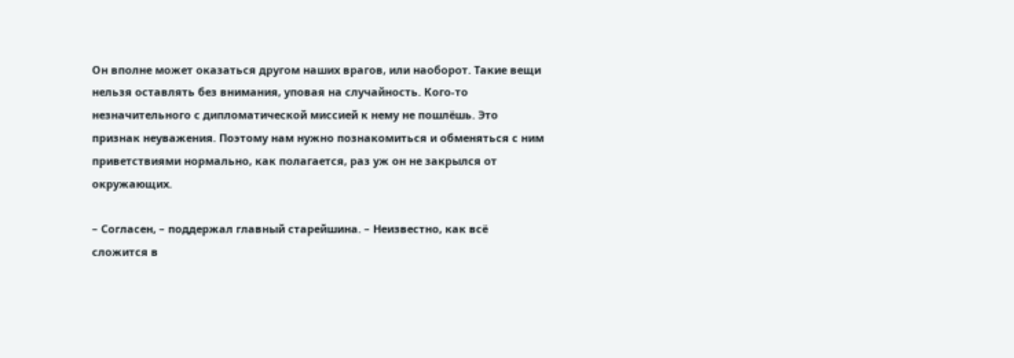Он вполне может оказаться другом наших врагов, или наоборот. Такие вещи нельзя оставлять без внимания, уповая на случайность. Кого-то незначительного с дипломатической миссией к нему не пошлёшь. Это признак неуважения. Поэтому нам нужно познакомиться и обменяться с ним приветствиями нормально, как полагается, раз уж он не закрылся от окружающих.

– Согласен, – поддержал главный старейшина. – Неизвестно, как всё сложится в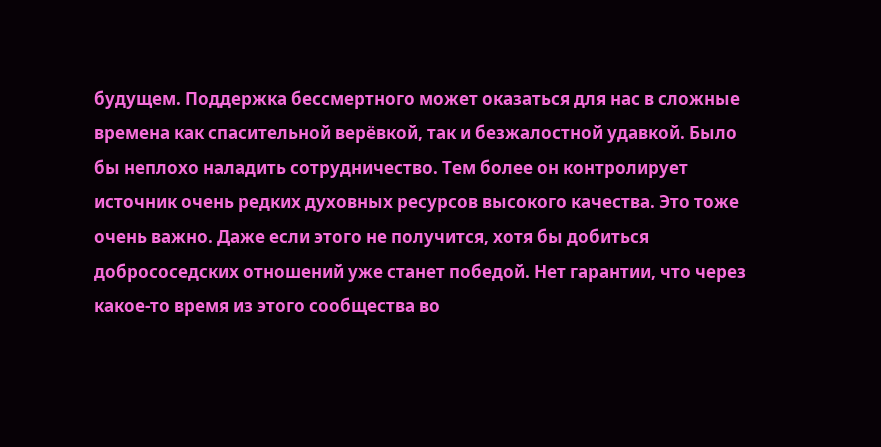будущем. Поддержка бессмертного может оказаться для нас в сложные времена как спасительной верёвкой, так и безжалостной удавкой. Было бы неплохо наладить сотрудничество. Тем более он контролирует источник очень редких духовных ресурсов высокого качества. Это тоже очень важно. Даже если этого не получится, хотя бы добиться добрососедских отношений уже станет победой. Нет гарантии, что через какое-то время из этого сообщества во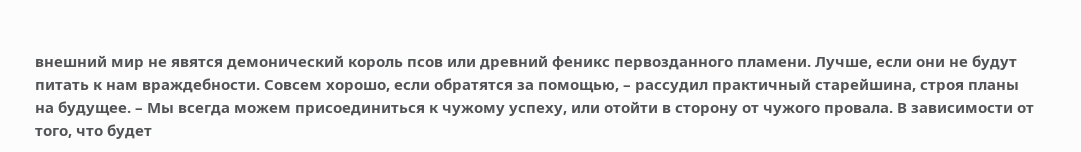внешний мир не явятся демонический король псов или древний феникс первозданного пламени. Лучше, если они не будут питать к нам враждебности. Совсем хорошо, если обратятся за помощью, – рассудил практичный старейшина, строя планы на будущее. – Мы всегда можем присоединиться к чужому успеху, или отойти в сторону от чужого провала. В зависимости от того, что будет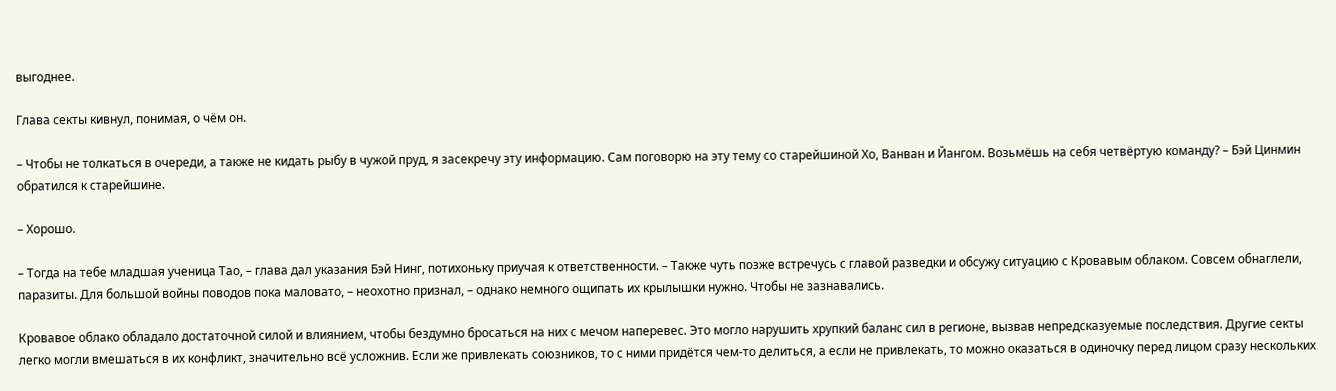выгоднее.

Глава секты кивнул, понимая, о чём он.

– Чтобы не толкаться в очереди, а также не кидать рыбу в чужой пруд, я засекречу эту информацию. Сам поговорю на эту тему со старейшиной Хо, Ванван и Йангом. Возьмёшь на себя четвёртую команду? – Бэй Цинмин обратился к старейшине.

– Хорошо.

– Тогда на тебе младшая ученица Тао, – глава дал указания Бэй Нинг, потихоньку приучая к ответственности. – Также чуть позже встречусь с главой разведки и обсужу ситуацию с Кровавым облаком. Совсем обнаглели, паразиты. Для большой войны поводов пока маловато, – неохотно признал, – однако немного ощипать их крылышки нужно. Чтобы не зазнавались.

Кровавое облако обладало достаточной силой и влиянием, чтобы бездумно бросаться на них с мечом наперевес. Это могло нарушить хрупкий баланс сил в регионе, вызвав непредсказуемые последствия. Другие секты легко могли вмешаться в их конфликт, значительно всё усложнив. Если же привлекать союзников, то с ними придётся чем-то делиться, а если не привлекать, то можно оказаться в одиночку перед лицом сразу нескольких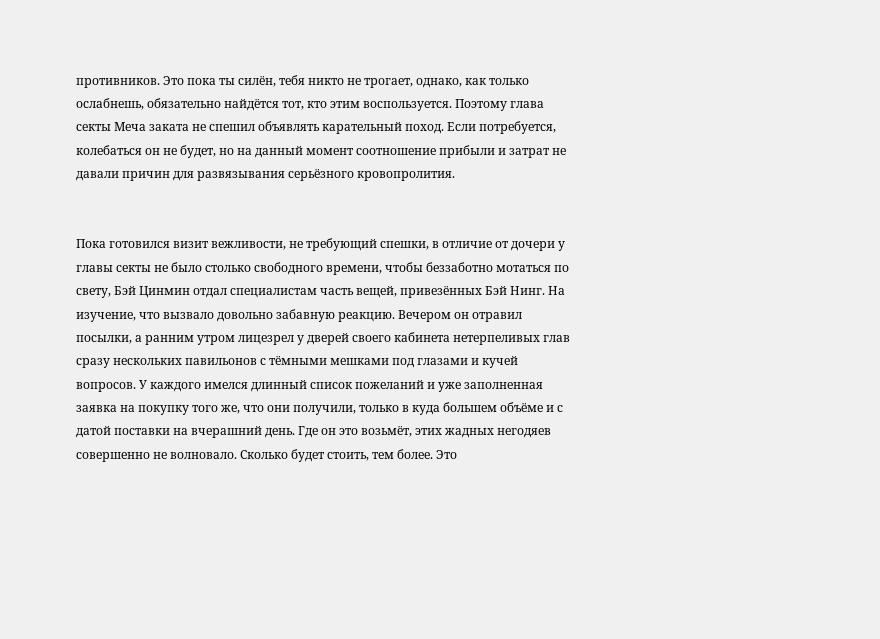противников. Это пока ты силён, тебя никто не трогает, однако, как только ослабнешь, обязательно найдётся тот, кто этим воспользуется. Поэтому глава секты Меча заката не спешил объявлять карательный поход. Если потребуется, колебаться он не будет, но на данный момент соотношение прибыли и затрат не давали причин для развязывания серьёзного кровопролития.


Пока готовился визит вежливости, не требующий спешки, в отличие от дочери у главы секты не было столько свободного времени, чтобы беззаботно мотаться по свету, Бэй Цинмин отдал специалистам часть вещей, привезённых Бэй Нинг. На изучение, что вызвало довольно забавную реакцию. Вечером он отравил посылки, а ранним утром лицезрел у дверей своего кабинета нетерпеливых глав сразу нескольких павильонов с тёмными мешками под глазами и кучей вопросов. У каждого имелся длинный список пожеланий и уже заполненная заявка на покупку того же, что они получили, только в куда большем объёме и с датой поставки на вчерашний день. Где он это возьмёт, этих жадных негодяев совершенно не волновало. Сколько будет стоить, тем более. Это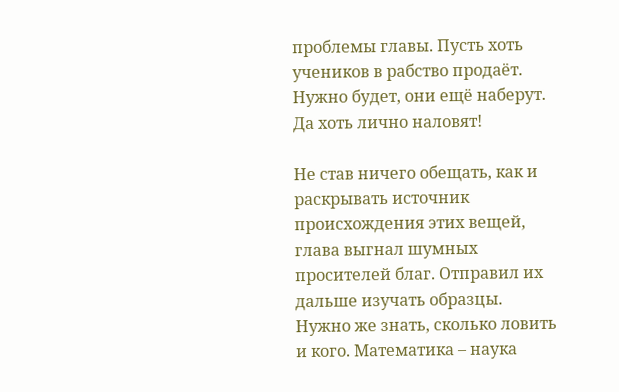проблемы главы. Пусть хоть учеников в рабство продаёт. Нужно будет, они ещё наберут. Да хоть лично наловят!

Не став ничего обещать, как и раскрывать источник происхождения этих вещей, глава выгнал шумных просителей благ. Отправил их дальше изучать образцы. Нужно же знать, сколько ловить и кого. Математика – наука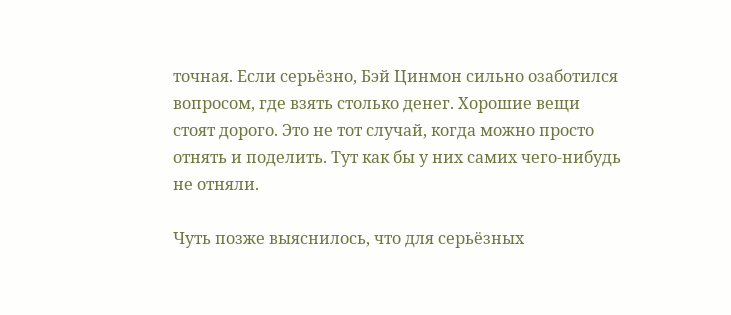точная. Если серьёзно, Бэй Цинмон сильно озаботился вопросом, где взять столько денег. Хорошие вещи стоят дорого. Это не тот случай, когда можно просто отнять и поделить. Тут как бы у них самих чего-нибудь не отняли.

Чуть позже выяснилось, что для серьёзных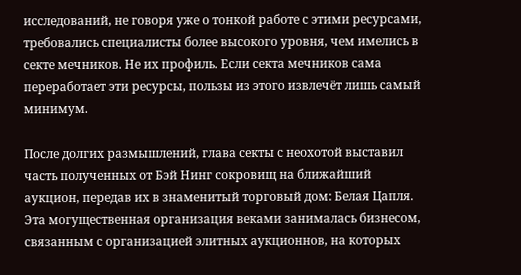исследований, не говоря уже о тонкой работе с этими ресурсами, требовались специалисты более высокого уровня, чем имелись в секте мечников. Не их профиль. Если секта мечников сама переработает эти ресурсы, пользы из этого извлечёт лишь самый минимум.

После долгих размышлений, глава секты с неохотой выставил часть полученных от Бэй Нинг сокровищ на ближайший аукцион, передав их в знаменитый торговый дом: Белая Цапля. Эта могущественная организация веками занималась бизнесом, связанным с организацией элитных аукционнов, на которых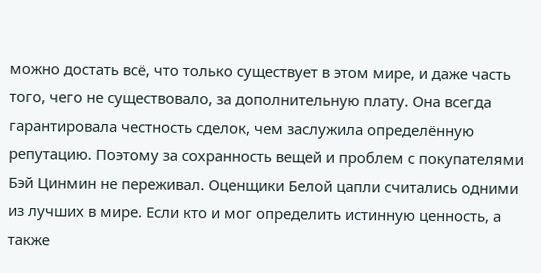можно достать всё, что только существует в этом мире, и даже часть того, чего не существовало, за дополнительную плату. Она всегда гарантировала честность сделок, чем заслужила определённую репутацию. Поэтому за сохранность вещей и проблем с покупателями Бэй Цинмин не переживал. Оценщики Белой цапли считались одними из лучших в мире. Если кто и мог определить истинную ценность, а также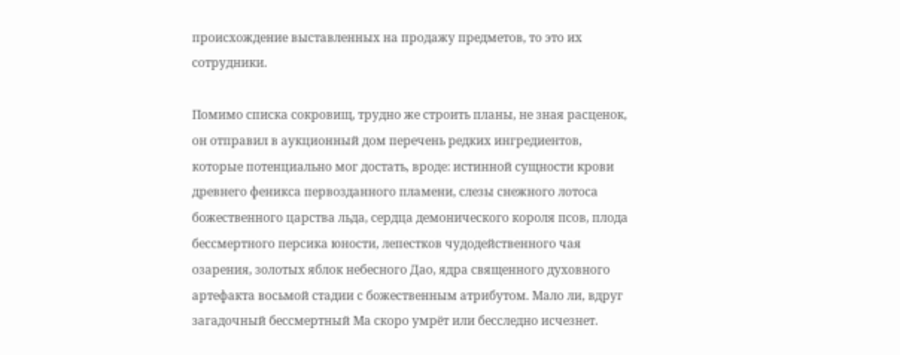происхождение выставленных на продажу предметов, то это их сотрудники.

Помимо списка сокровищ, трудно же строить планы, не зная расценок, он отправил в аукционный дом перечень редких ингредиентов, которые потенциально мог достать, вроде: истинной сущности крови древнего феникса первозданного пламени, слезы снежного лотоса божественного царства льда, сердца демонического короля псов, плода бессмертного персика юности, лепестков чудодейственного чая озарения, золотых яблок небесного Дао, ядра священного духовного артефакта восьмой стадии с божественным атрибутом. Мало ли, вдруг загадочный бессмертный Ма скоро умрёт или бесследно исчезнет.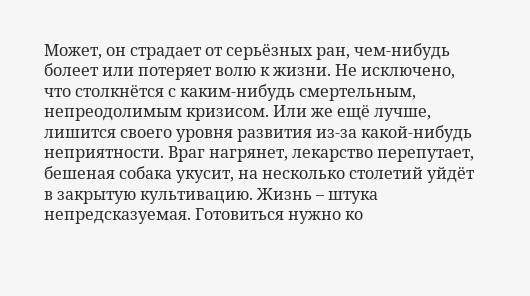Может, он страдает от серьёзных ран, чем-нибудь болеет или потеряет волю к жизни. Не исключено, что столкнётся с каким-нибудь смертельным, непреодолимым кризисом. Или же ещё лучше, лишится своего уровня развития из-за какой-нибудь неприятности. Враг нагрянет, лекарство перепутает, бешеная собака укусит, на несколько столетий уйдёт в закрытую культивацию. Жизнь – штука непредсказуемая. Готовиться нужно ко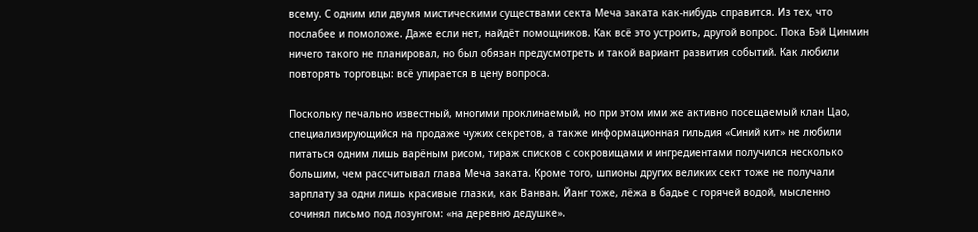всему. С одним или двумя мистическими существами секта Меча заката как-нибудь справится. Из тех, что послабее и помоложе. Даже если нет, найдёт помощников. Как всё это устроить, другой вопрос. Пока Бэй Цинмин ничего такого не планировал, но был обязан предусмотреть и такой вариант развития событий. Как любили повторять торговцы: всё упирается в цену вопроса.

Поскольку печально известный, многими проклинаемый, но при этом ими же активно посещаемый клан Цао, специализирующийся на продаже чужих секретов, а также информационная гильдия «Синий кит» не любили питаться одним лишь варёным рисом, тираж списков с сокровищами и ингредиентами получился несколько большим, чем рассчитывал глава Меча заката. Кроме того, шпионы других великих сект тоже не получали зарплату за одни лишь красивые глазки, как Ванван. Йанг тоже, лёжа в бадье с горячей водой, мысленно сочинял письмо под лозунгом: «на деревню дедушке».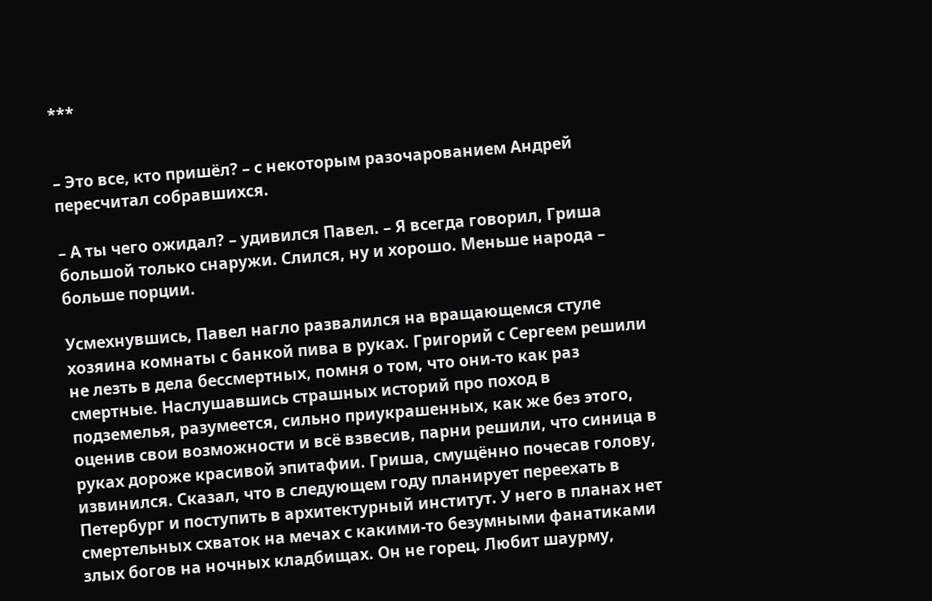***


– Это все, кто пришёл? – с некоторым разочарованием Андрей пересчитал собравшихся.

– А ты чего ожидал? – удивился Павел. – Я всегда говорил, Гриша большой только снаружи. Слился, ну и хорошо. Меньше народа – больше порции.

Усмехнувшись, Павел нагло развалился на вращающемся стуле хозяина комнаты с банкой пива в руках. Григорий с Сергеем решили не лезть в дела бессмертных, помня о том, что они-то как раз смертные. Наслушавшись страшных историй про поход в подземелья, разумеется, сильно приукрашенных, как же без этого, оценив свои возможности и всё взвесив, парни решили, что синица в руках дороже красивой эпитафии. Гриша, смущённо почесав голову, извинился. Сказал, что в следующем году планирует переехать в Петербург и поступить в архитектурный институт. У него в планах нет смертельных схваток на мечах с какими-то безумными фанатиками злых богов на ночных кладбищах. Он не горец. Любит шаурму,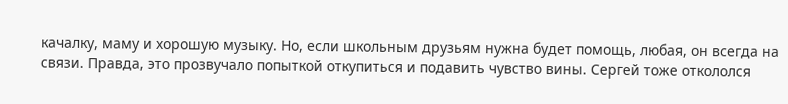качалку, маму и хорошую музыку. Но, если школьным друзьям нужна будет помощь, любая, он всегда на связи. Правда, это прозвучало попыткой откупиться и подавить чувство вины. Сергей тоже откололся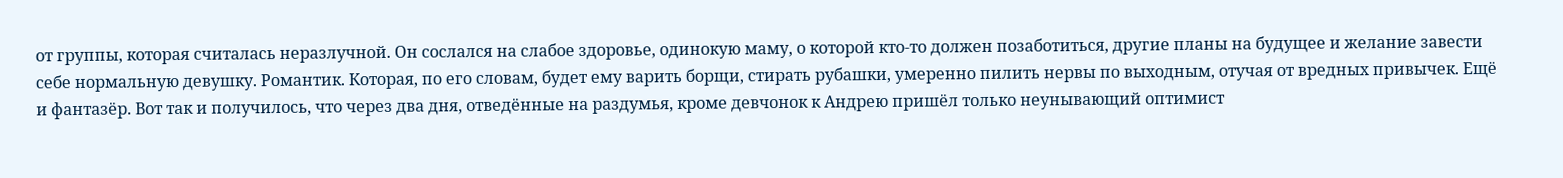от группы, которая считалась неразлучной. Он сослался на слабое здоровье, одинокую маму, о которой кто-то должен позаботиться, другие планы на будущее и желание завести себе нормальную девушку. Романтик. Которая, по его словам, будет ему варить борщи, стирать рубашки, умеренно пилить нервы по выходным, отучая от вредных привычек. Ещё и фантазёр. Вот так и получилось, что через два дня, отведённые на раздумья, кроме девчонок к Андрею пришёл только неунывающий оптимист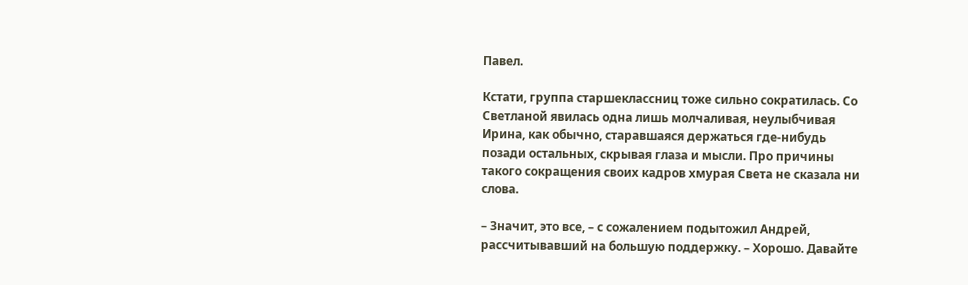Павел.

Кстати, группа старшеклассниц тоже сильно сократилась. Со Светланой явилась одна лишь молчаливая, неулыбчивая Ирина, как обычно, старавшаяся держаться где-нибудь позади остальных, скрывая глаза и мысли. Про причины такого сокращения своих кадров хмурая Света не сказала ни слова.

– Значит, это все, – с сожалением подытожил Андрей, рассчитывавший на большую поддержку. – Хорошо. Давайте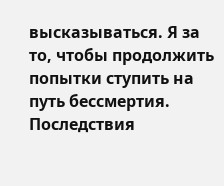высказываться. Я за то, чтобы продолжить попытки ступить на путь бессмертия. Последствия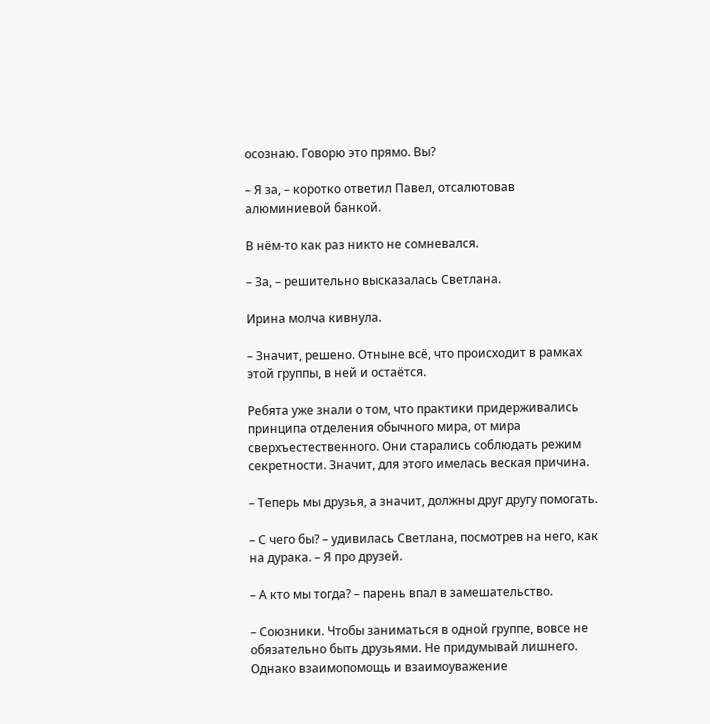осознаю. Говорю это прямо. Вы?

– Я за, – коротко ответил Павел, отсалютовав алюминиевой банкой.

В нём-то как раз никто не сомневался.

– За, – решительно высказалась Светлана.

Ирина молча кивнула.

– Значит, решено. Отныне всё, что происходит в рамках этой группы, в ней и остаётся.

Ребята уже знали о том, что практики придерживались принципа отделения обычного мира, от мира сверхъестественного. Они старались соблюдать режим секретности. Значит, для этого имелась веская причина.

– Теперь мы друзья, а значит, должны друг другу помогать.

– С чего бы? – удивилась Светлана, посмотрев на него, как на дурака. – Я про друзей.

– А кто мы тогда? – парень впал в замешательство.

– Союзники. Чтобы заниматься в одной группе, вовсе не обязательно быть друзьями. Не придумывай лишнего. Однако взаимопомощь и взаимоуважение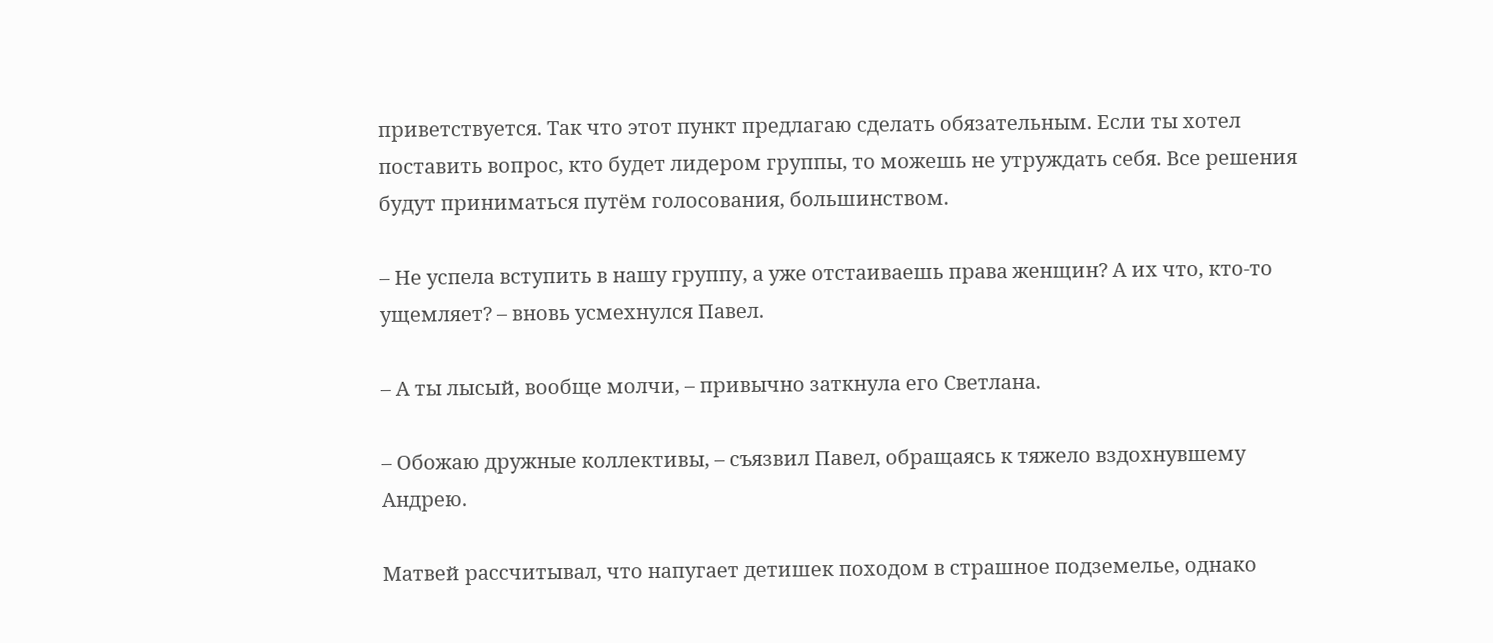приветствуется. Так что этот пункт предлагаю сделать обязательным. Если ты хотел поставить вопрос, кто будет лидером группы, то можешь не утруждать себя. Все решения будут приниматься путём голосования, большинством.

– Не успела вступить в нашу группу, а уже отстаиваешь права женщин? А их что, кто-то ущемляет? – вновь усмехнулся Павел.

– А ты лысый, вообще молчи, – привычно заткнула его Светлана.

– Обожаю дружные коллективы, – съязвил Павел, обращаясь к тяжело вздохнувшему Андрею.

Матвей рассчитывал, что напугает детишек походом в страшное подземелье, однако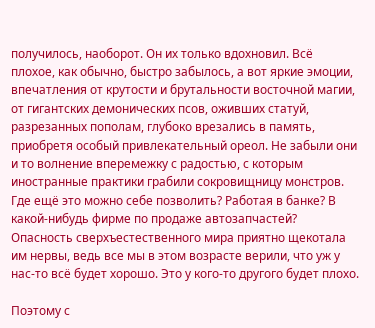получилось, наоборот. Он их только вдохновил. Всё плохое, как обычно, быстро забылось, а вот яркие эмоции, впечатления от крутости и брутальности восточной магии, от гигантских демонических псов, оживших статуй, разрезанных пополам, глубоко врезались в память, приобретя особый привлекательный ореол. Не забыли они и то волнение вперемежку с радостью, с которым иностранные практики грабили сокровищницу монстров. Где ещё это можно себе позволить? Работая в банке? В какой-нибудь фирме по продаже автозапчастей? Опасность сверхъестественного мира приятно щекотала им нервы, ведь все мы в этом возрасте верили, что уж у нас-то всё будет хорошо. Это у кого-то другого будет плохо.

Поэтому с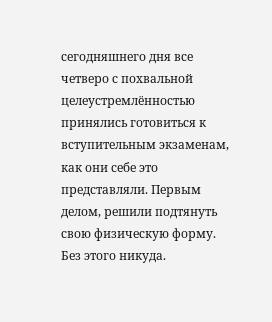сегодняшнего дня все четверо с похвальной целеустремлённостью принялись готовиться к вступительным экзаменам, как они себе это представляли. Первым делом, решили подтянуть свою физическую форму. Без этого никуда.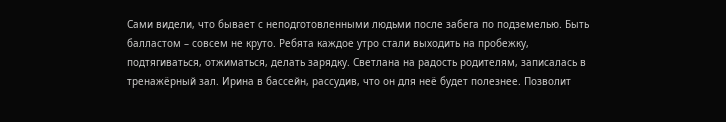Сами видели, что бывает с неподготовленными людьми после забега по подземелью. Быть балластом – совсем не круто. Ребята каждое утро стали выходить на пробежку, подтягиваться, отжиматься, делать зарядку. Светлана на радость родителям, записалась в тренажёрный зал. Ирина в бассейн, рассудив, что он для неё будет полезнее. Позволит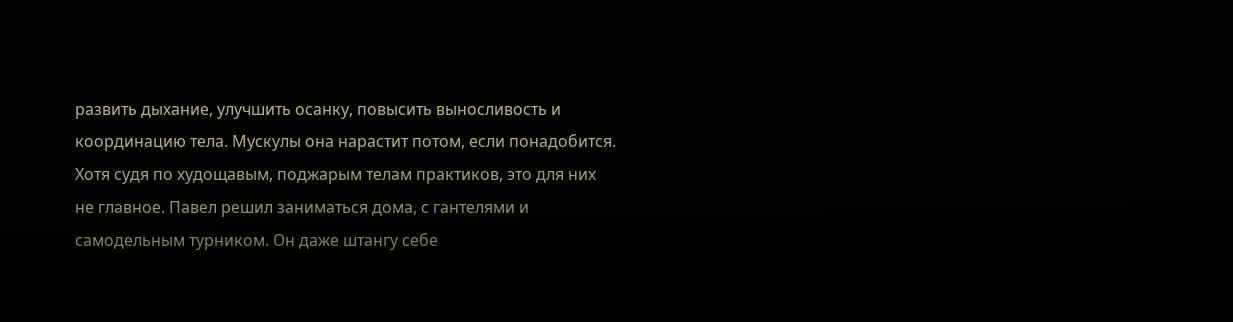развить дыхание, улучшить осанку, повысить выносливость и координацию тела. Мускулы она нарастит потом, если понадобится. Хотя судя по худощавым, поджарым телам практиков, это для них не главное. Павел решил заниматься дома, с гантелями и самодельным турником. Он даже штангу себе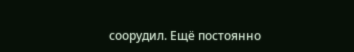соорудил. Ещё постоянно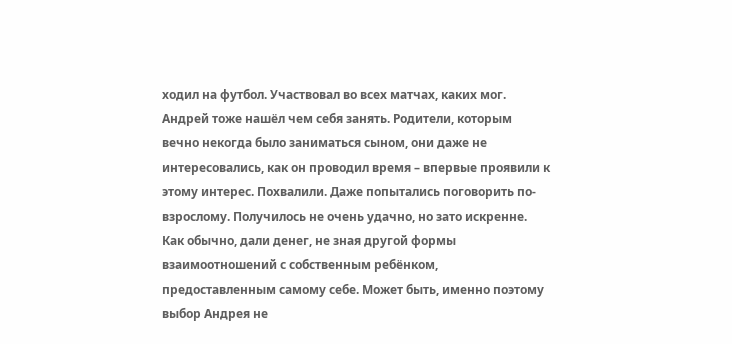ходил на футбол. Участвовал во всех матчах, каких мог. Андрей тоже нашёл чем себя занять. Родители, которым вечно некогда было заниматься сыном, они даже не интересовались, как он проводил время – впервые проявили к этому интерес. Похвалили. Даже попытались поговорить по-взрослому. Получилось не очень удачно, но зато искренне. Как обычно, дали денег, не зная другой формы взаимоотношений с собственным ребёнком, предоставленным самому себе. Может быть, именно поэтому выбор Андрея не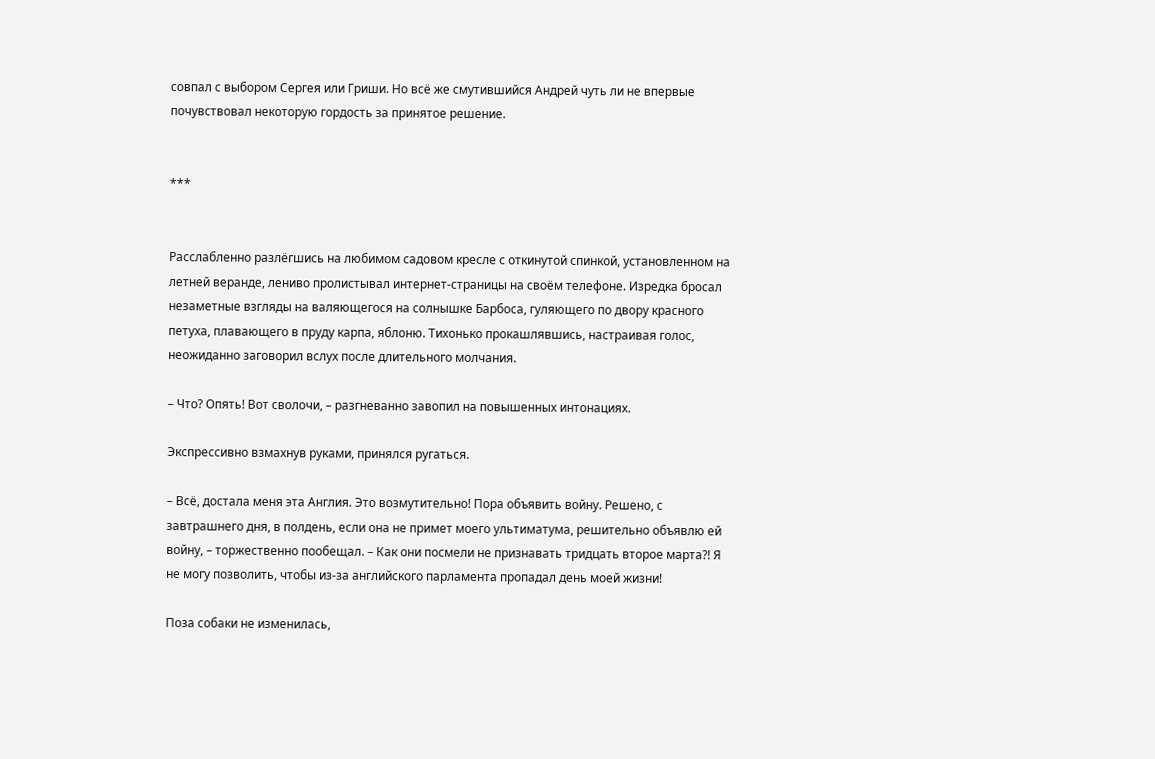совпал с выбором Сергея или Гриши. Но всё же смутившийся Андрей чуть ли не впервые почувствовал некоторую гордость за принятое решение.


***


Расслабленно разлёгшись на любимом садовом кресле с откинутой спинкой, установленном на летней веранде, лениво пролистывал интернет-страницы на своём телефоне. Изредка бросал незаметные взгляды на валяющегося на солнышке Барбоса, гуляющего по двору красного петуха, плавающего в пруду карпа, яблоню. Тихонько прокашлявшись, настраивая голос, неожиданно заговорил вслух после длительного молчания.

– Что? Опять! Вот сволочи, – разгневанно завопил на повышенных интонациях.

Экспрессивно взмахнув руками, принялся ругаться.

– Всё, достала меня эта Англия. Это возмутительно! Пора объявить войну. Решено, с завтрашнего дня, в полдень, если она не примет моего ультиматума, решительно объявлю ей войну, – торжественно пообещал. – Как они посмели не признавать тридцать второе марта?! Я не могу позволить, чтобы из-за английского парламента пропадал день моей жизни!

Поза собаки не изменилась,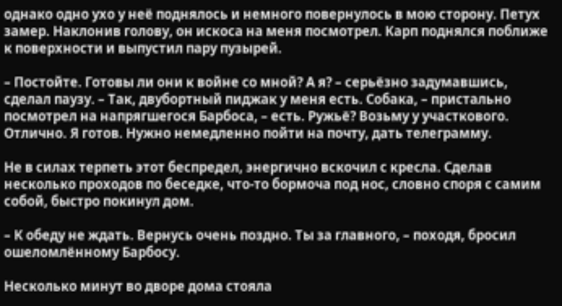однако одно ухо у неё поднялось и немного повернулось в мою сторону. Петух замер. Наклонив голову, он искоса на меня посмотрел. Карп поднялся поближе к поверхности и выпустил пару пузырей.

– Постойте. Готовы ли они к войне со мной? А я? – серьёзно задумавшись, сделал паузу. – Так, двубортный пиджак у меня есть. Собака, – пристально посмотрел на напрягшегося Барбоса, – есть. Ружьё? Возьму у участкового. Отлично. Я готов. Нужно немедленно пойти на почту, дать телеграмму.

Не в силах терпеть этот беспредел, энергично вскочил с кресла. Сделав несколько проходов по беседке, что-то бормоча под нос, словно споря с самим собой, быстро покинул дом.

– К обеду не ждать. Вернусь очень поздно. Ты за главного, – походя, бросил ошеломлённому Барбосу.

Несколько минут во дворе дома стояла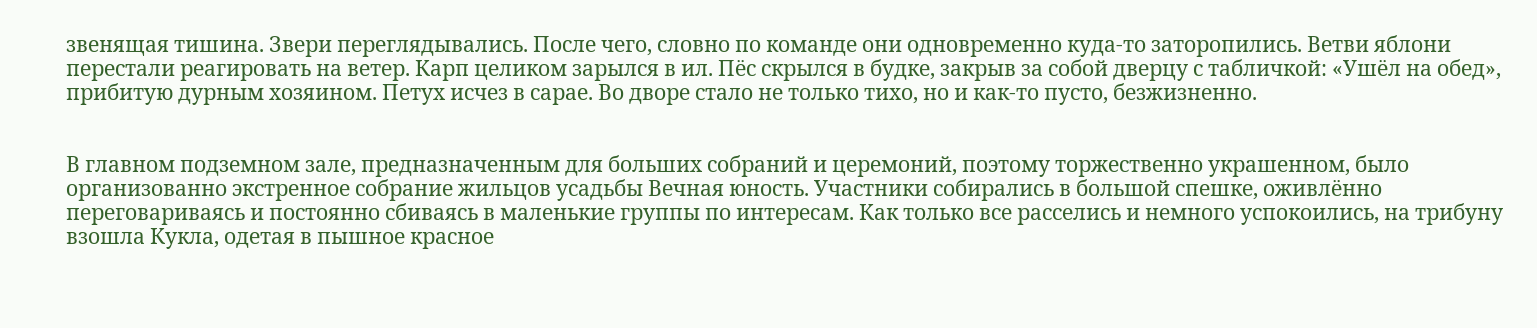звенящая тишина. Звери переглядывались. После чего, словно по команде они одновременно куда-то заторопились. Ветви яблони перестали реагировать на ветер. Карп целиком зарылся в ил. Пёс скрылся в будке, закрыв за собой дверцу с табличкой: «Ушёл на обед», прибитую дурным хозяином. Петух исчез в сарае. Во дворе стало не только тихо, но и как-то пусто, безжизненно.


В главном подземном зале, предназначенным для больших собраний и церемоний, поэтому торжественно украшенном, было организованно экстренное собрание жильцов усадьбы Вечная юность. Участники собирались в большой спешке, оживлённо переговариваясь и постоянно сбиваясь в маленькие группы по интересам. Как только все расселись и немного успокоились, на трибуну взошла Кукла, одетая в пышное красное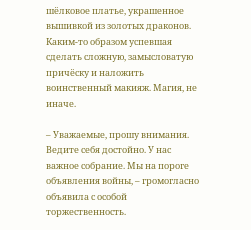шёлковое платье, украшенное вышивкой из золотых драконов. Каким-то образом успевшая сделать сложную, замысловатую причёску и наложить воинственный макияж. Магия, не иначе.

– Уважаемые, прошу внимания. Ведите себя достойно. У нас важное собрание. Мы на пороге объявления войны, – громогласно объявила с особой торжественность.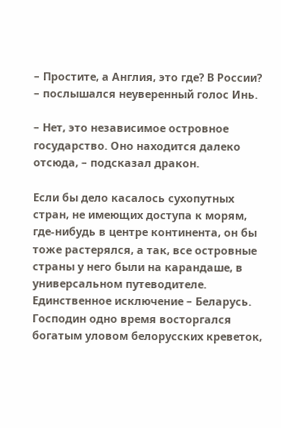– Простите, а Англия, это где? В России? – послышался неуверенный голос Инь.

– Нет, это независимое островное государство. Оно находится далеко отсюда, – подсказал дракон.

Если бы дело касалось сухопутных стран, не имеющих доступа к морям, где-нибудь в центре континента, он бы тоже растерялся, а так, все островные страны у него были на карандаше, в универсальном путеводителе. Единственное исключение – Беларусь. Господин одно время восторгался богатым уловом белорусских креветок,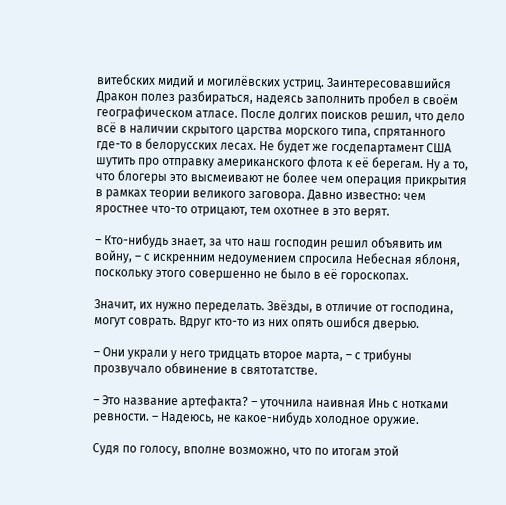витебских мидий и могилёвских устриц. Заинтересовавшийся Дракон полез разбираться, надеясь заполнить пробел в своём географическом атласе. После долгих поисков решил, что дело всё в наличии скрытого царства морского типа, спрятанного где-то в белорусских лесах. Не будет же госдепартамент США шутить про отправку американского флота к её берегам. Ну а то, что блогеры это высмеивают не более чем операция прикрытия в рамках теории великого заговора. Давно известно: чем яростнее что-то отрицают, тем охотнее в это верят.

– Кто-нибудь знает, за что наш господин решил объявить им войну, – с искренним недоумением спросила Небесная яблоня, поскольку этого совершенно не было в её гороскопах.

Значит, их нужно переделать. Звёзды, в отличие от господина, могут соврать. Вдруг кто-то из них опять ошибся дверью.

– Они украли у него тридцать второе марта, – с трибуны прозвучало обвинение в святотатстве.

– Это название артефакта? – уточнила наивная Инь с нотками ревности. – Надеюсь, не какое-нибудь холодное оружие.

Судя по голосу, вполне возможно, что по итогам этой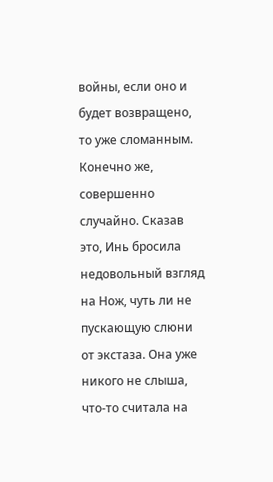войны, если оно и будет возвращено, то уже сломанным. Конечно же, совершенно случайно. Сказав это, Инь бросила недовольный взгляд на Нож, чуть ли не пускающую слюни от экстаза. Она уже никого не слыша, что-то считала на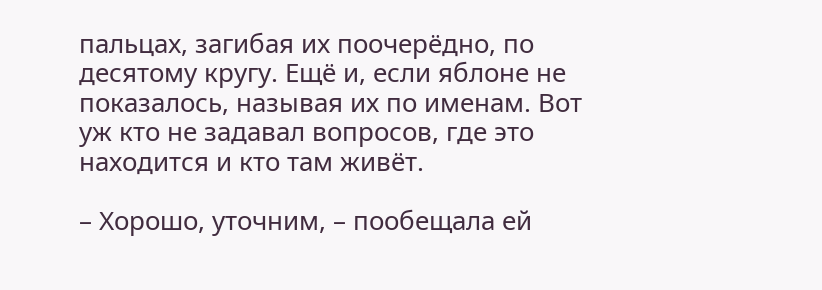пальцах, загибая их поочерёдно, по десятому кругу. Ещё и, если яблоне не показалось, называя их по именам. Вот уж кто не задавал вопросов, где это находится и кто там живёт.

– Хорошо, уточним, – пообещала ей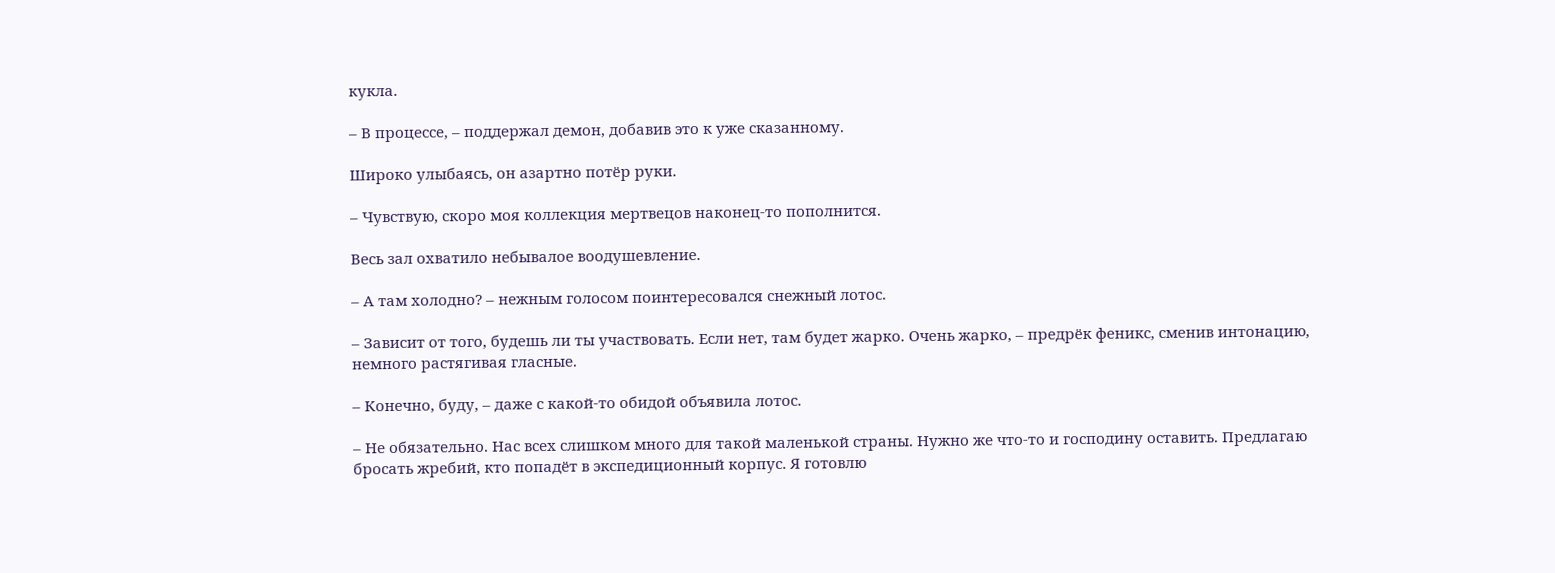кукла.

– В процессе, – поддержал демон, добавив это к уже сказанному.

Широко улыбаясь, он азартно потёр руки.

– Чувствую, скоро моя коллекция мертвецов наконец-то пополнится.

Весь зал охватило небывалое воодушевление.

– А там холодно? – нежным голосом поинтересовался снежный лотос.

– Зависит от того, будешь ли ты участвовать. Если нет, там будет жарко. Очень жарко, – предрёк феникс, сменив интонацию, немного растягивая гласные.

– Конечно, буду, – даже с какой-то обидой объявила лотос.

– Не обязательно. Нас всех слишком много для такой маленькой страны. Нужно же что-то и господину оставить. Предлагаю бросать жребий, кто попадёт в экспедиционный корпус. Я готовлю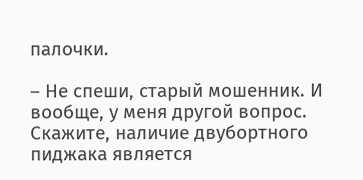палочки.

– Не спеши, старый мошенник. И вообще, у меня другой вопрос. Скажите, наличие двубортного пиджака является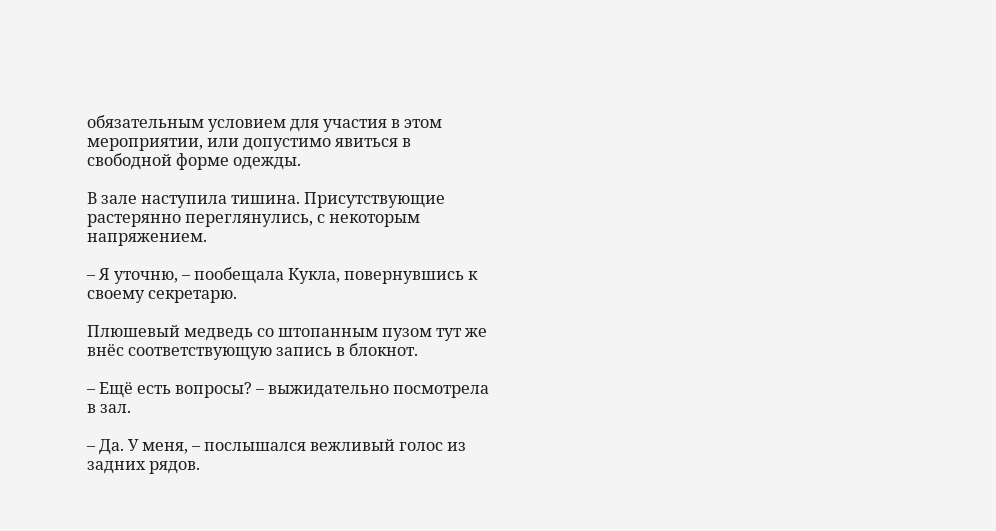обязательным условием для участия в этом мероприятии, или допустимо явиться в свободной форме одежды.

В зале наступила тишина. Присутствующие растерянно переглянулись, с некоторым напряжением.

– Я уточню, – пообещала Кукла, повернувшись к своему секретарю.

Плюшевый медведь со штопанным пузом тут же внёс соответствующую запись в блокнот.

– Ещё есть вопросы? – выжидательно посмотрела в зал.

– Да. У меня, – послышался вежливый голос из задних рядов.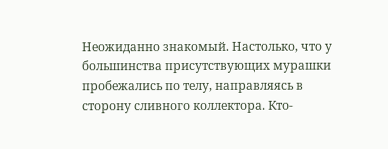Неожиданно знакомый. Настолько, что у большинства присутствующих мурашки пробежались по телу, направляясь в сторону сливного коллектора. Кто-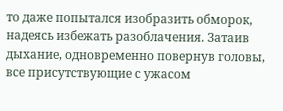то даже попытался изобразить обморок, надеясь избежать разоблачения. Затаив дыхание, одновременно повернув головы, все присутствующие с ужасом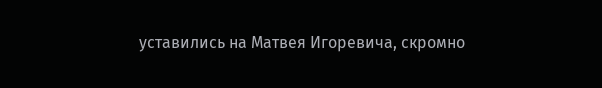уставились на Матвея Игоревича, скромно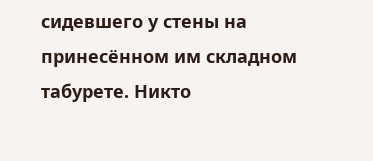сидевшего у стены на принесённом им складном табурете. Никто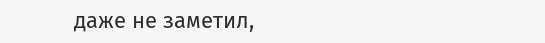даже не заметил,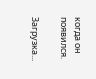когда он появился.

Загрузка...